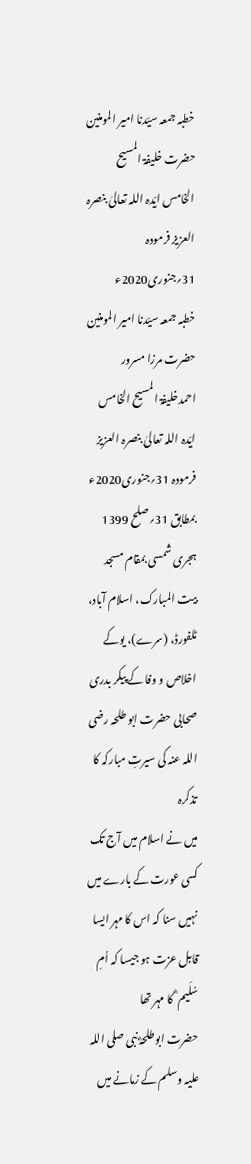خطبہ جمعہ سیّدنا امیر المومنین حضرت خلیفۃ المسیح الخامس ایّدہ اللہ تعالیٰ بنصرہ العزیز فرمودہ 31؍جنوری2020ء
خطبہ جمعہ سیّدنا امیر المومنین حضرت مرزا مسرور احمدخلیفۃ المسیح الخامس ایّدہ اللہ تعالیٰ بنصرہ العزیز فرمودہ 31؍جنوری2020ء بمطابق 31؍صلح 1399 ہجری شمسی بمقام مسجد بیت المبارک، اسلام آباد، ٹلفورڈ، (سرے)، یوکے
اخلاص و وفا کے پیکر بدری صحابی حضرت ابو طلحہ رضی اللہ عنہ کی سیرتِ مبارکہ کا تذکرہ
میں نے اسلام میں آج تک کسی عورت کے بارے میں نہیں سنا کہ اس کا مہر ایسا قابل عزت ہو جیسا کہ اُمِ سُلَیم ؓ کا مہر تھا
حضرت ابوطلحہؓ نبی صلی اللہ علیہ وسلم کے زمانے میں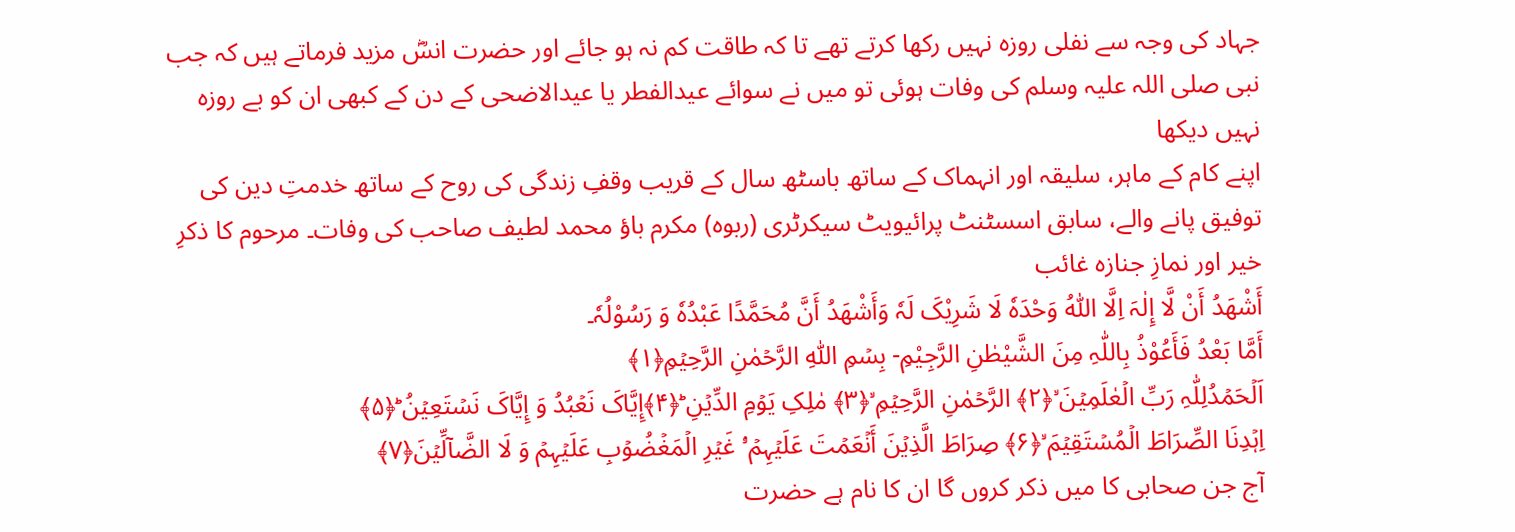جہاد کی وجہ سے نفلی روزہ نہیں رکھا کرتے تھے تا کہ طاقت کم نہ ہو جائے اور حضرت انسؓ مزید فرماتے ہیں کہ جب نبی صلی اللہ علیہ وسلم کی وفات ہوئی تو میں نے سوائے عیدالفطر یا عیدالاضحی کے دن کے کبھی ان کو بے روزہ نہیں دیکھا
اپنے کام کے ماہر، سلیقہ اور انہماک کے ساتھ باسٹھ سال کے قریب وقفِ زندگی کی روح کے ساتھ خدمتِ دین کی توفیق پانے والے، سابق اسسٹنٹ پرائیویٹ سیکرٹری (ربوہ) مکرم باؤ محمد لطیف صاحب کی وفات۔ مرحوم کا ذکرِ خیر اور نمازِ جنازہ غائب
أَشْھَدُ أَنْ لَّا إِلٰہَ اِلَّا اللّٰہُ وَحْدَہٗ لَا شَرِيْکَ لَہٗ وَأَشْھَدُ أَنَّ مُحَمَّدًا عَبْدُہٗ وَ رَسُوْلُہٗ۔
أَمَّا بَعْدُ فَأَعُوْذُ بِاللّٰہِ مِنَ الشَّيْطٰنِ الرَّجِيْمِ- بِسۡمِ اللّٰہِ الرَّحۡمٰنِ الرَّحِیۡمِ﴿۱﴾
اَلۡحَمۡدُلِلّٰہِ رَبِّ الۡعٰلَمِیۡنَ ۙ﴿۲﴾ الرَّحۡمٰنِ الرَّحِیۡمِ ۙ﴿۳﴾ مٰلِکِ یَوۡمِ الدِّیۡنِ ؕ﴿۴﴾إِیَّاکَ نَعۡبُدُ وَ إِیَّاکَ نَسۡتَعِیۡنُ ؕ﴿۵﴾
اِہۡدِنَا الصِّرَاطَ الۡمُسۡتَقِیۡمَ ۙ﴿۶﴾ صِرَاطَ الَّذِیۡنَ أَنۡعَمۡتَ عَلَیۡہِمۡ ۬ۙ غَیۡرِ الۡمَغۡضُوۡبِ عَلَیۡہِمۡ وَ لَا الضَّآلِّیۡنَ﴿۷﴾
آج جن صحابی کا میں ذکر کروں گا ان کا نام ہے حضرت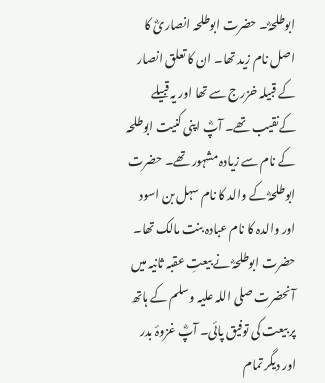ابوطلحہؓ۔ حضرت ابوطلحہ انصاریؓ کا اصل نام زید تھا۔ ان کا تعلق انصار کے قبیلہ خزرج سے تھا اور یہ قبیلے کےنقیب تھے۔ آپؓ اپنی کنیت ابوطلحہ کے نام سے زیادہ مشہور تھے۔ حضرت ابوطلحہؓ کے والد کا نام سہل بن اسود اور والدہ کا نام عبادہ بنت مالک تھا۔ حضرت ابوطلحہؓ نے بیعتِ عقبہ ثانیہ میں آنحضرت صلی اللہ علیہ وسلم کے ہاتھ پر بیعت کی توفیق پائی۔ آپؓ غزوۂ بدر اور دیگر تمام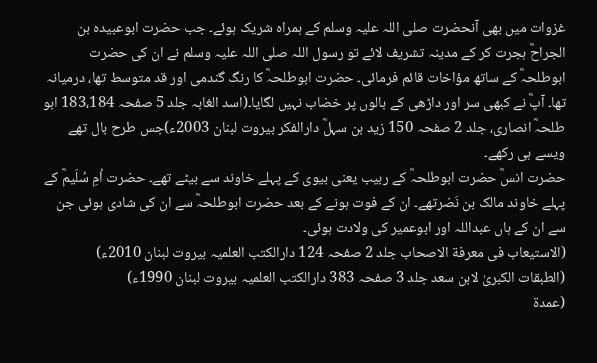غزوات میں بھی آنحضرت صلی اللہ علیہ وسلم کے ہمراہ شریک ہوئے۔ جب حضرت ابوعبیدہ بن الجراحؓ ہجرت کر کے مدینہ تشریف لائے تو رسول اللہ صلی اللہ علیہ وسلم نے ان کی حضرت ابوطلحہؓ کے ساتھ مؤاخات قائم فرمائی۔ حضرت ابوطلحہؓ کا رنگ گندمی اور قد متوسط تھا، درمیانہ تھا۔ آپؓ نے کبھی سر اور داڑھی کے بالوں پر خضاب نہیں لگایا۔(اسد الغابہ جلد 5 صفحہ 183،184 ابو طلحہؓ انصاری، جلد 2 صفحہ 150 زید بن سہلؓ دارالفکر بیروت لبنان 2003ء)جس طرح بال تھے ویسے ہی رکھے۔
حضرت انسؓ حضرت ابوطلحہؓ کے ربیب یعنی بیوی کے پہلے خاوند سے بیٹے تھے۔ حضرت اُمِ سُلَیمؓ کے پہلے خاوند مالک بن نَضرتھے۔ ان کے فوت ہونے کے بعد حضرت ابوطلحہؓ سے ان کی شادی ہوئی جن سے ان کے ہاں عبداللہ اور ابوعمیر کی ولادت ہوئی۔
(الاستیعاب فی معرفة الاصحاب جلد 2 صفحہ 124 دارالکتب العلمیہ بیروت لبنان 2010ء)
(الطبقات الکبریٰ لابن سعد جلد 3 صفحہ 383 دارالکتب العلمیہ بیروت لبنان 1990ء)
(عمدۃ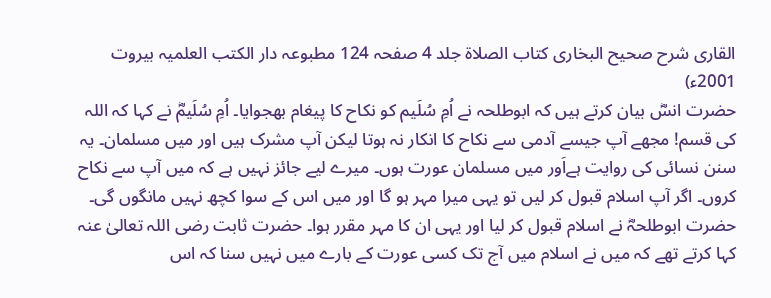القاری شرح صحیح البخاری کتاب الصلاۃ جلد 4 صفحہ 124 مطبوعہ دار الکتب العلمیہ بیروت 2001ء)
حضرت انسؓ بیان کرتے ہیں کہ ابوطلحہ نے اُمِ سُلَیم کو نکاح کا پیغام بھجوایا۔ اُمِ سُلَیمؓ نے کہا کہ اللہ کی قسم! مجھے آپ جیسے آدمی سے نکاح کا انکار نہ ہوتا لیکن آپ مشرک ہیں اور میں مسلمان۔ یہ سنن نسائی کی روایت ہےاَور میں مسلمان عورت ہوں۔ میرے لیے جائز نہیں ہے کہ میں آپ سے نکاح کروں۔ اگر آپ اسلام قبول کر لیں تو یہی میرا مہر ہو گا اور میں اس کے سوا کچھ نہیں مانگوں گی۔ حضرت ابوطلحہؓ نے اسلام قبول کر لیا اور یہی ان کا مہر مقرر ہوا۔ حضرت ثابت رضی اللہ تعالیٰ عنہ کہا کرتے تھے کہ میں نے اسلام میں آج تک کسی عورت کے بارے میں نہیں سنا کہ اس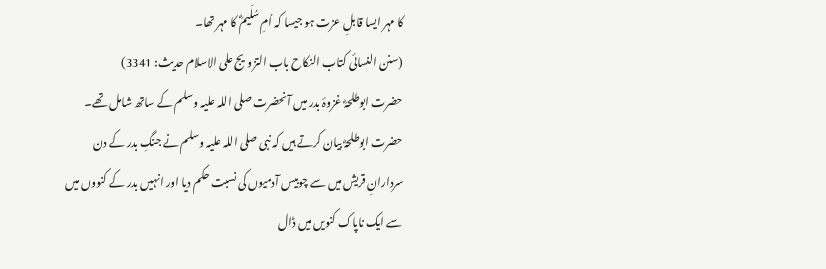کا مہر ایسا قابلِ عزت ہو جیسا کہ اُمِ سُلَیمؓ کا مہر تھا۔
(سنن النسائی کتاب النکاح باب التزویج علی الاسلام حدیث: 3341)
حضرت ابوطلحہؓ غزوۂ بدر میں آنحضرت صلی اللہ علیہ وسلم کے ساتھ شامل تھے۔ حضرت ابوطلحہؓ بیان کرتے ہیں کہ نبی صلی اللہ علیہ وسلم نے جنگِ بدر کے دن سردارانِ قریش میں سے چوبیس آدمیوں کی نسبت حکم دیا اور انہیں بدر کے کنووں میں سے ایک ناپاک کنویں میں ڈال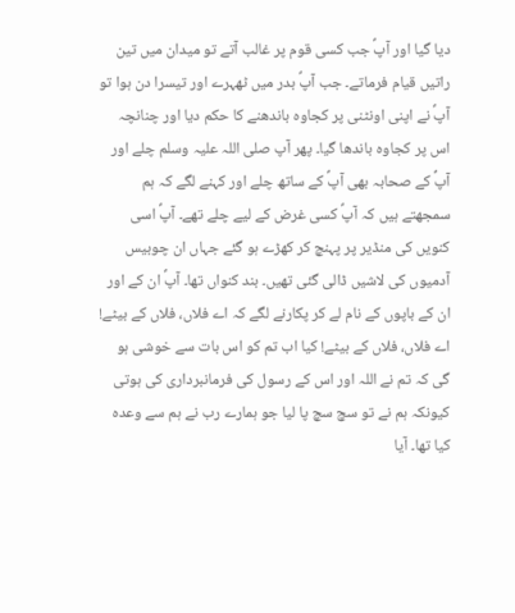دیا گیا اور آپؐ جب کسی قوم پر غالب آتے تو میدان میں تین راتیں قیام فرماتے۔ جب آپؐ بدر میں ٹھہرے اور تیسرا دن ہوا تو آپؐ نے اپنی اونٹنی پر کجاوہ باندھنے کا حکم دیا اور چنانچہ اس پر کجاوہ باندھا گیا۔ پھر آپ صلی اللہ علیہ وسلم چلے اور آپؐ کے صحابہ بھی آپؐ کے ساتھ چلے اور کہنے لگے کہ ہم سمجھتے ہیں کہ آپؐ کسی غرض کے لیے چلے تھے۔ آپؐ اسی کنویں کی منڈیر پر پہنچ کر کھڑے ہو گئے جہاں ان چوبیس آدمیوں کی لاشیں ڈالی گئی تھیں۔ بند کنواں تھا۔ آپؐ ان کے اور ان کے باپوں کے نام لے کر پکارنے لگے کہ اے فلاں، فلاں کے بیٹے! اے فلاں، فلاں کے بیٹے! کیا اب تم کو اس بات سے خوشی ہو گی کہ تم نے اللہ اور اس کے رسول کی فرمانبرداری کی ہوتی کیونکہ ہم نے تو سچ سچ پا لیا جو ہمارے رب نے ہم سے وعدہ کیا تھا۔ آیا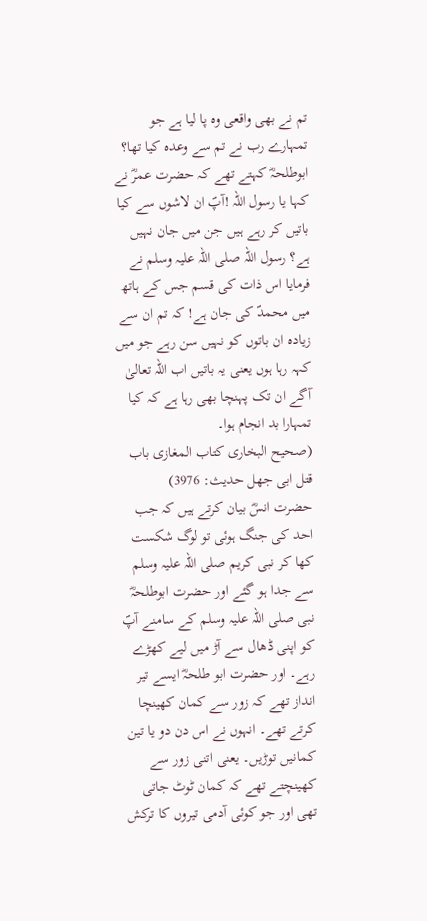تم نے بھی واقعی وہ پا لیا ہے جو تمہارے رب نے تم سے وعدہ کیا تھا؟ ابوطلحہؓ کہتے تھے کہ حضرت عمرؓ نے کہا یا رسول اللہ !آپؐ ان لاشوں سے کیا باتیں کر رہے ہیں جن میں جان نہیں ہے؟ رسول اللہ صلی اللہ علیہ وسلم نے فرمایا اس ذات کی قسم جس کے ہاتھ میں محمدؐ کی جان ہے! کہ تم ان سے زیادہ ان باتوں کو نہیں سن رہے جو میں کہہ رہا ہوں یعنی یہ باتیں اب اللہ تعالیٰ آگے ان تک پہنچا بھی رہا ہے کہ کیا تمہارا بد انجام ہوا۔
(صحیح البخاری کتاب المغازی باب قتل ابی جھل حدیث: 3976)
حضرت انسؓ بیان کرتے ہیں کہ جب احد کی جنگ ہوئی تو لوگ شکست کھا کر نبی کریم صلی اللہ علیہ وسلم سے جدا ہو گئے اور حضرت ابوطلحہؓ نبی صلی اللہ علیہ وسلم کے سامنے آپؐ کو اپنی ڈھال سے آڑ میں لیے کھڑے رہے۔ اور حضرت ابو طلحہؓ ایسے تیر انداز تھے کہ زور سے کمان کھینچا کرتے تھے۔ انہوں نے اس دن دو یا تین کمانیں توڑیں۔ یعنی اتنی زور سے کھینچتے تھے کہ کمان ٹوٹ جاتی تھی اور جو کوئی آدمی تیروں کا ترکش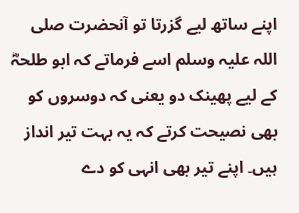اپنے ساتھ لیے گزرتا تو آنحضرت صلی اللہ علیہ وسلم اسے فرماتے کہ ابو طلحہؓ کے لیے پھینک دو یعنی کہ دوسروں کو بھی نصیحت کرتے کہ یہ بہت تیر انداز ہیں۔ اپنے تیر بھی انہی کو دے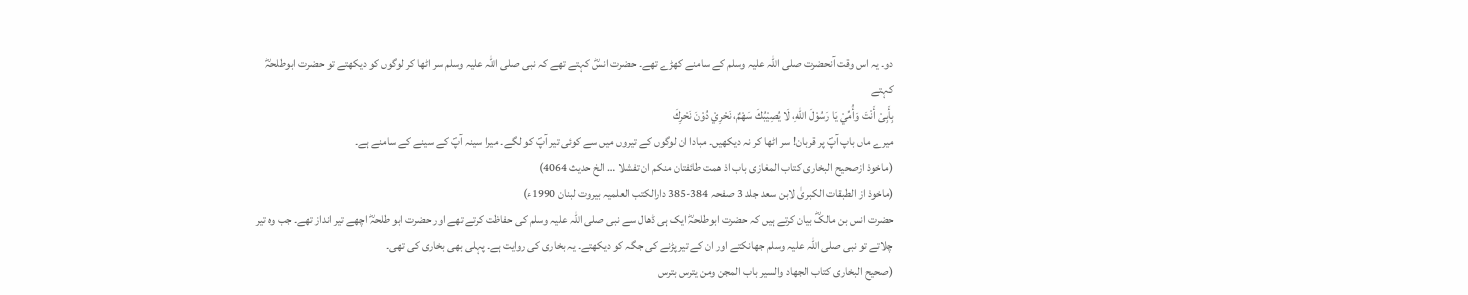دو۔ یہ اس وقت آنحضرت صلی اللہ علیہ وسلم کے سامنے کھڑے تھے۔ حضرت انسؓ کہتے تھے کہ نبی صلی اللہ علیہ وسلم سر اٹھا کر لوگوں کو دیکھتے تو حضرت ابوطلحہؓ کہتے
بِأَبِیْ أَنْتَ وَأُمِّيْ يَا رَسُوْلَ اللّٰهِ، لَا يُصِيْبُكَ سَهْمٌ، نَحْرِيْ دُوْنَ نَحْرِكَ
میرے ماں باپ آپؐ پر قربان! سر اٹھا کر نہ دیکھیں۔ مبادا ان لوگوں کے تیروں میں سے کوئی تیر آپؐ کو لگے۔ میرا سینہ آپؐ کے سینے کے سامنے ہے۔
(ماخوذ ازصحیح البخاری کتاب المغازی باب اذ ھمت طائفتان منکم ان تفشلا … الخ حدیث 4064)
(ماخوذ از الطبقات الکبریٰ لابن سعد جلد 3 صفحہ 384-385 دارالکتب العلمیہ بیروت لبنان 1990ء)
حضرت انس بن مالکؓ بیان کرتے ہیں کہ حضرت ابوطلحہؓ ایک ہی ڈھال سے نبی صلی اللہ علیہ وسلم کی حفاظت کرتے تھے اور حضرت ابو طلحہؓ اچھے تیر انداز تھے۔ جب وہ تیر چلاتے تو نبی صلی اللہ علیہ وسلم جھانکتے اور ان کے تیر پڑنے کی جگہ کو دیکھتے۔ یہ بخاری کی روایت ہے۔ پہلی بھی بخاری کی تھی۔
(صحیح البخاری کتاب الجھاد والسیر باب المجن ومن یترس بترس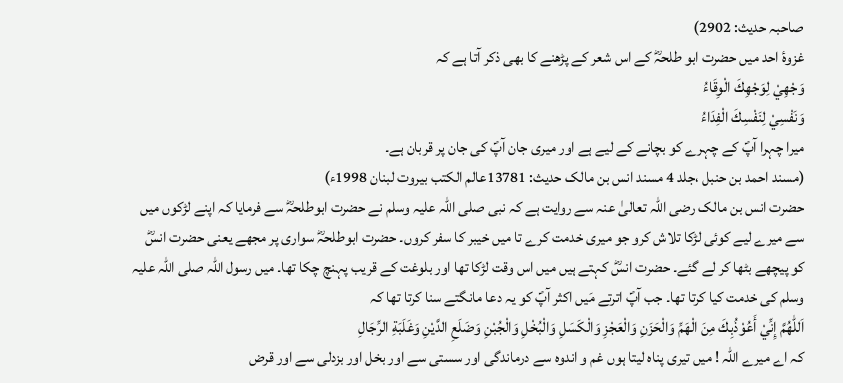صاحبہ حدیث: 2902)
غزوۂ احد میں حضرت ابو طلحہؓ کے اس شعر کے پڑھنے کا بھی ذکر آتا ہے کہ
وَجْهِيْ لِوَجْهِكَ الْوِقَاءُ
وَنَفْسِيْ لِنَفْسِكَ الْفِدَاءُ
میرا چہرا آپؐ کے چہرے کو بچانے کے لیے ہے اور میری جان آپؐ کی جان پر قربان ہے۔
(مسند احمد بن حنبل ،جلد 4 مسند انس بن مالک حدیث: 13781عالم الکتب بیروت لبنان 1998ء)
حضرت انس بن مالک رضی اللہ تعالیٰ عنہ سے روایت ہے کہ نبی صلی اللہ علیہ وسلم نے حضرت ابوطلحہؓ سے فرمایا کہ اپنے لڑکوں میں سے میرے لیے کوئی لڑکا تلاش کرو جو میری خدمت کرے تا میں خیبر کا سفر کروں۔ حضرت ابوطلحہؓ سواری پر مجھے یعنی حضرت انسؓ کو پیچھے بٹھا کر لے گئے۔ حضرت انسؓ کہتے ہیں میں اس وقت لڑکا تھا اور بلوغت کے قریب پہنچ چکا تھا۔ میں رسول اللہ صلی اللہ علیہ وسلم کی خدمت کیا کرتا تھا۔ جب آپؐ اترتے مَیں اکثر آپؐ کو یہ دعا مانگتے سنا کرتا تھا کہ
اَللّٰهُمَّ إِنِّيْ أَعُوْذُبِكَ مِنَ الْهَمِّ وَالْحَزَنِ وَالْعَجْزِ وَالْكَسَلِ وَالْبُخْلِ وَالْجُبْنِ وَضَلَعِ الدَّيْنِ وَغَلَبَةِ الرِّجَالِ
کہ اے میرے اللہ ! میں تیری پناہ لیتا ہوں غم و اندوہ سے درماندگی اور سستی سے اور بخل اور بزدلی سے اور قرض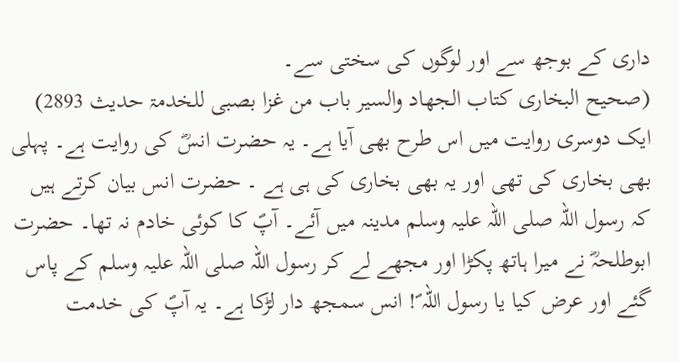داری کے بوجھ سے اور لوگوں کی سختی سے۔
(صحیح البخاری کتاب الجھاد والسیر باب من غزا بصبی للخدمۃ حدیث 2893)
ایک دوسری روایت میں اس طرح بھی آیا ہے۔ یہ حضرت انسؓ کی روایت ہے۔ پہلی بھی بخاری کی تھی اور یہ بھی بخاری کی ہی ہے ۔ حضرت انس بیان کرتے ہیں کہ رسول اللہ صلی اللہ علیہ وسلم مدینہ میں آئے۔ آپؐ کا کوئی خادم نہ تھا۔ حضرت ابوطلحہؓ نے میرا ہاتھ پکڑا اور مجھے لے کر رسول اللہ صلی اللہ علیہ وسلم کے پاس گئے اور عرض کیا یا رسول اللہ ؐ! انس سمجھ دار لڑکا ہے۔ یہ آپؐ کی خدمت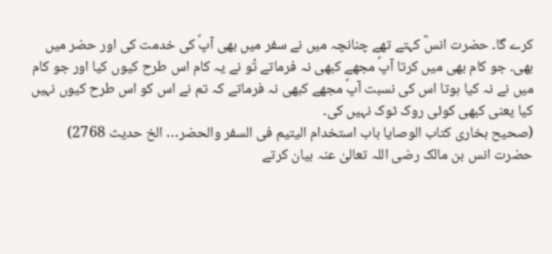کرے گا۔ حضرت انسؓ کہتے تھے چنانچہ میں نے سفر میں بھی آپؐ کی خدمت کی اور حضر میں بھی۔ جو کام بھی میں کرتا آپؐ مجھے کبھی نہ فرماتے تُو نے یہ کام اس طرح کیوں کیا اور جو کام میں نے نہ کیا ہوتا اس کی نسبت آپؐ مجھے کبھی نہ فرماتے کہ تم نے اس کو اس طرح کیوں نہیں کیا یعنی کبھی کوئی روک ٹوک نہیں کی۔
(صحیح بخاری کتاب الوصایا باب استخدام الیتیم فی السفر والحضر… الخ حدیث 2768)
حضرت انس بن مالک رضی اللہ تعالیٰ عنہ بیان کرتے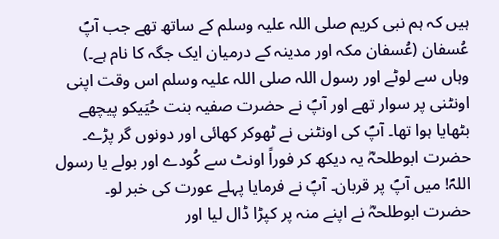ہیں کہ ہم نبی کریم صلی اللہ علیہ وسلم کے ساتھ تھے جب آپؐ عُسفان (عُسفان مکہ اور مدینہ کے درمیان ایک جگہ کا نام ہے۔) وہاں سے لوٹے اور رسول اللہ صلی اللہ علیہ وسلم اس وقت اپنی اونٹنی پر سوار تھے اور آپؐ نے حضرت صفیہ بنت حُیَیکو پیچھے بٹھایا ہوا تھا۔ آپؐ کی اونٹنی نے ٹھوکر کھائی اور دونوں گر پڑے۔ حضرت ابوطلحہؓ یہ دیکھ کر فوراً اونٹ سے کُودے اور بولے یا رسول اللہؐ! میں آپؐ پر قربان۔ آپؐ نے فرمایا پہلے عورت کی خبر لو۔ حضرت ابوطلحہؓ نے اپنے منہ پر کپڑا ڈال لیا اور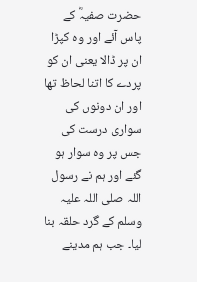حضرت صفیہؓ کے پاس آئے اور وہ کپڑا ان پر ڈالا یعنی ان کو پردے کا اتنا لحاظ تھا اور ان دونوں کی سواری درست کی جس پر وہ سوار ہو گئے اور ہم نے رسول اللہ صلی اللہ علیہ وسلم کے گرد حلقہ بنا لیا۔ جب ہم مدینے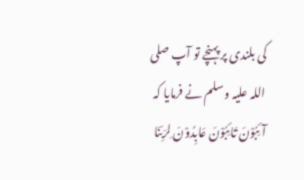کی بلندی پر پہنچے تو آپ صلی اللہ علیہ وسلم نے فرمایا کہ
آئِبُوْنَ تَائِبُوْنَ عَابِدُوْنَ لِرَبِّنَا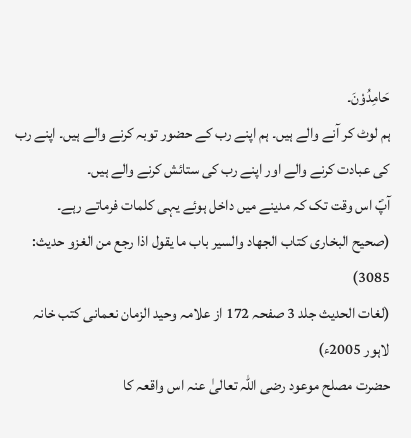حَامِدُوْنَ۔
ہم لوٹ کر آنے والے ہیں۔ ہم اپنے رب کے حضور توبہ کرنے والے ہیں۔ اپنے رب کی عبادت کرنے والے اور اپنے رب کی ستائش کرنے والے ہیں۔
آپؐ اس وقت تک کہ مدینے میں داخل ہوئے یہی کلمات فرماتے رہے۔
(صحیح البخاری کتاب الجھاد والسیر باب ما یقول اذا رجع من الغزو حدیث: 3085)
(لغات الحدیث جلد 3 صفحہ 172 از علامہ وحید الزمان نعمانی کتب خانہ لاہور 2005ء)
حضرت مصلح موعود رضی اللہ تعالیٰ عنہ اس واقعہ کا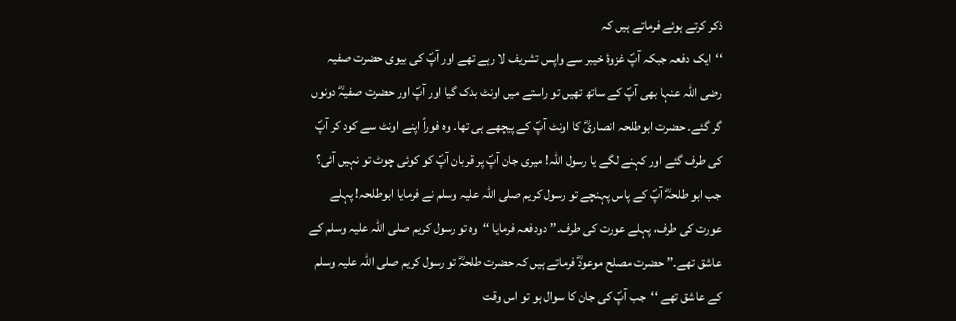ذکر کرتے ہوئے فرماتے ہیں کہ
‘‘ایک دفعہ جبکہ آپؐ غزوۂ خیبر سے واپس تشریف لا رہے تھے اور آپؐ کی بیوی حضرت صفیہ رضی اللہ عنہا بھی آپؐ کے ساتھ تھیں تو راستے میں اونٹ بدک گیا اور آپؐ اور حضرت صفیہؓ دونوں گر گئے۔ حضرت ابوطلحہ انصاریؓ کا اونٹ آپؐ کے پیچھے ہی تھا۔ وہ فوراً اپنے اونٹ سے کود کر آپؐ کی طرف گئے اور کہنے لگے یا رسول اللہ! میری جان آپؐ پر قربان آپؐ کو کوئی چوٹ تو نہیں آئی؟ جب ابو طلحہؓ آپؐ کے پاس پہنچے تو رسول کریم صلی اللہ علیہ وسلم نے فرمایا ابوطلحہ! پہلے عورت کی طرف، پہلے عورت کی طرف۔’’ دودفعہ فرمایا ‘‘وہ تو رسول کریم صلی اللہ علیہ وسلم کے عاشق تھے۔’’ حضرت مصلح موعودؓ فرماتے ہیں کہ حضرت طلحہؓ تو رسول کریم صلی اللہ علیہ وسلم کے عاشق تھے ‘‘جب آپؐ کی جان کا سوال ہو تو اس وقت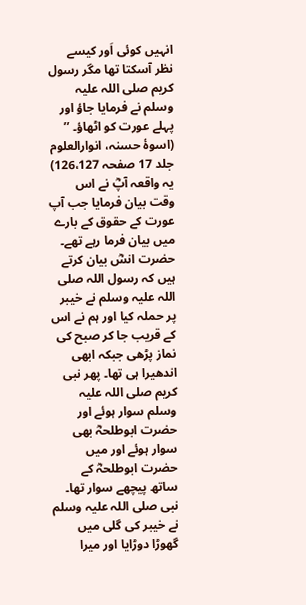انہیں کوئی اَور کیسے نظر آسکتا تھا مگر رسول کریم صلی اللہ علیہ وسلم نے فرمایا جاؤ اور پہلے عورت کو اٹھاؤ۔ ’’
(اسوۂ حسنہ، انوارالعلوم جلد 17 صفحہ 126،127)
یہ واقعہ آپؓ نے اس وقت بیان فرمایا جب آپ عورت کے حقوق کے بارے میں بیان فرما رہے تھے۔
حضرت انسؓ بیان کرتے ہیں کہ رسول اللہ صلی اللہ علیہ وسلم نے خیبر پر حملہ کیا اور ہم نے اس کے قریب جا کر صبح کی نماز پڑھی جبکہ ابھی اندھیرا ہی تھا۔ پھر نبی کریم صلی اللہ علیہ وسلم سوار ہوئے اور حضرت ابوطلحہؓ بھی سوار ہوئے اور میں حضرت ابوطلحہؓ کے ساتھ پیچھے سوار تھا۔ نبی صلی اللہ علیہ وسلم نے خیبر کی گلی میں گھوڑا دوڑایا اور میرا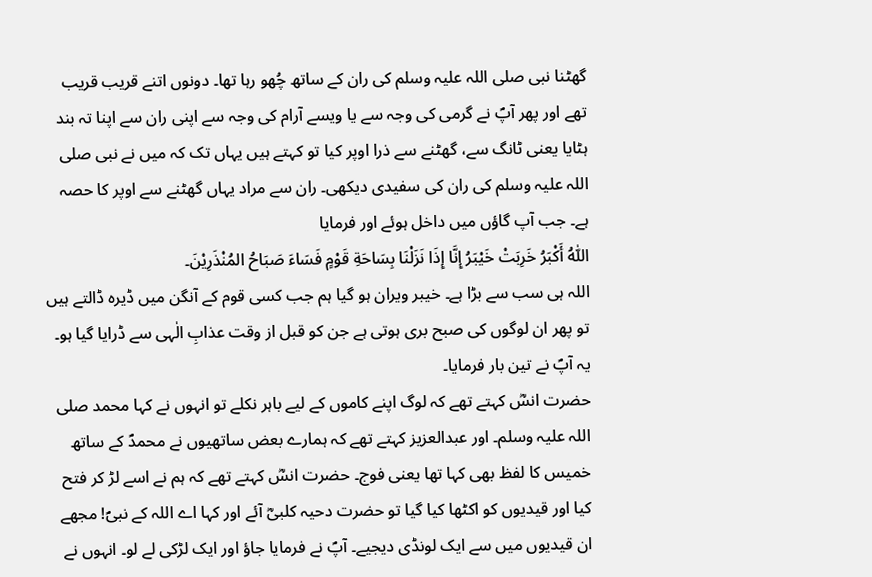گھٹنا نبی صلی اللہ علیہ وسلم کی ران کے ساتھ چُھو رہا تھا۔ دونوں اتنے قریب قریب تھے اور پھر آپؐ نے گرمی کی وجہ سے یا ویسے آرام کی وجہ سے اپنی ران سے اپنا تہ بند ہٹایا یعنی ٹانگ سے، گھٹنے سے ذرا اوپر کیا تو کہتے ہیں یہاں تک کہ میں نے نبی صلی اللہ علیہ وسلم کی ران کی سفیدی دیکھی۔ ران سے مراد یہاں گھٹنے سے اوپر کا حصہ ہے۔ جب آپ گاؤں میں داخل ہوئے اور فرمایا
اَللّٰهُ أَكْبَرُ خَرِبَتْ خَيْبَرُ إِنَّا إِذَا نَزَلْنَا بِسَاحَةِ قَوْمٍ فَسَاءَ صَبَاحُ المُنْذَرِيْنَ۔
اللہ ہی سب سے بڑا ہے۔ خیبر ویران ہو گیا ہم جب کسی قوم کے آنگن میں ڈیرہ ڈالتے ہیں تو پھر ان لوگوں کی صبح بری ہوتی ہے جن کو قبل از وقت عذابِ الٰہی سے ڈرایا گیا ہو۔
یہ آپؐ نے تین بار فرمایا۔
حضرت انسؓ کہتے تھے کہ لوگ اپنے کاموں کے لیے باہر نکلے تو انہوں نے کہا محمد صلی اللہ علیہ وسلم۔ اور عبدالعزیز کہتے تھے کہ ہمارے بعض ساتھیوں نے محمدؐ کے ساتھ خمیس کا لفظ بھی کہا تھا یعنی فوج۔ حضرت انسؓ کہتے تھے کہ ہم نے اسے لڑ کر فتح کیا اور قیدیوں کو اکٹھا کیا گیا تو حضرت دحیہ کلبیؓ آئے اور کہا اے اللہ کے نبیؐ! مجھے ان قیدیوں میں سے ایک لونڈی دیجیے۔ آپؐ نے فرمایا جاؤ اور ایک لڑکی لے لو۔ انہوں نے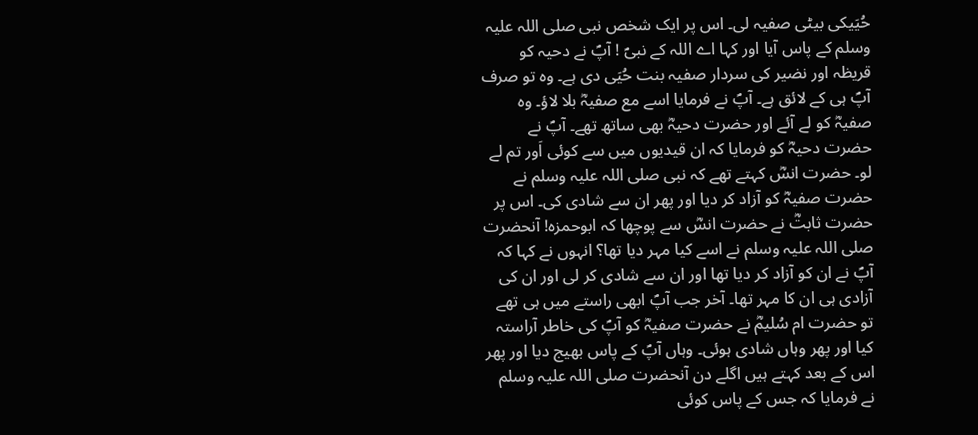حُیَیکی بیٹی صفیہ لی۔ اس پر ایک شخص نبی صلی اللہ علیہ وسلم کے پاس آیا اور کہا اے اللہ کے نبیؐ ! آپؐ نے دحیہ کو قریظہ اور نضیر کی سردار صفیہ بنت حُیَی دی ہے۔ وہ تو صرف آپؐ ہی کے لائق ہے۔ آپؐ نے فرمایا اسے مع صفیہؓ بلا لاؤ۔ وہ صفیہؓ کو لے آئے اور حضرت دحیہؓ بھی ساتھ تھے۔ آپؐ نے حضرت دحیہؓ کو فرمایا کہ ان قیدیوں میں سے کوئی اَور تم لے لو۔ حضرت انسؓ کہتے تھے کہ نبی صلی اللہ علیہ وسلم نے حضرت صفیہؓ کو آزاد کر دیا اور پھر ان سے شادی کی۔ اس پر حضرت ثابتؓ نے حضرت انسؓ سے پوچھا کہ ابوحمزہ! آنحضرت صلی اللہ علیہ وسلم نے اسے کیا مہر دیا تھا؟ انہوں نے کہا کہ آپؐ نے ان کو آزاد کر دیا تھا اور ان سے شادی کر لی اور ان کی آزادی ہی ان کا مہر تھا۔ آخر جب آپؐ ابھی راستے میں ہی تھے تو حضرت ام سُلیمؓ نے حضرت صفیہؓ کو آپؐ کی خاطر آراستہ کیا اور پھر وہاں شادی ہوئی۔ وہاں آپؐ کے پاس بھیج دیا اور پھر اس کے بعد کہتے ہیں اگلے دن آنحضرت صلی اللہ علیہ وسلم نے فرمایا کہ جس کے پاس کوئی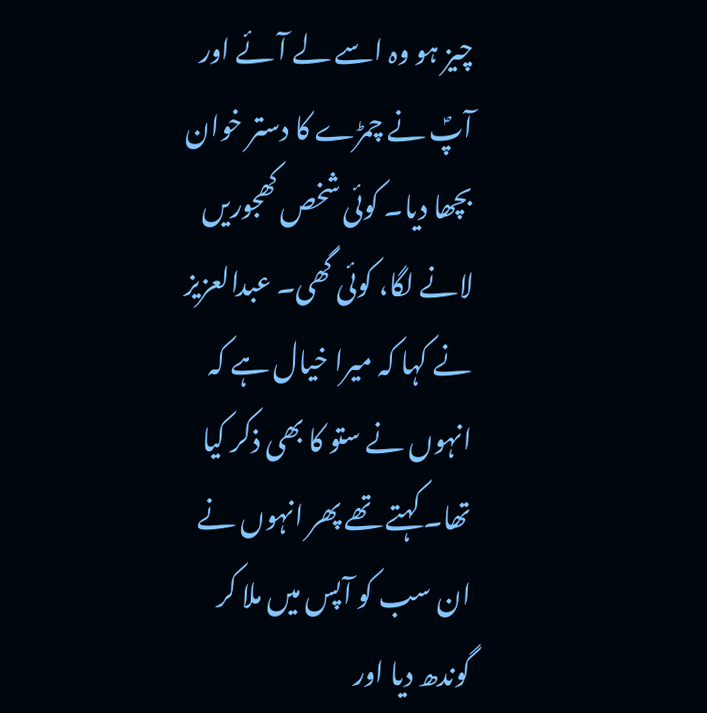چیز ہو وہ اسے لے آئے اور آپؐ نے چمڑے کا دستر خوان بچھا دیا۔ کوئی شخص کھجوریں لانے لگا، کوئی گھی۔ عبدالعزیز نے کہا کہ میرا خیال ہے کہ انہوں نے ستو کا بھی ذکر کیا تھا۔ کہتے تھے پھر انہوں نے ان سب کو آپس میں ملا کر گوندھ دیا اور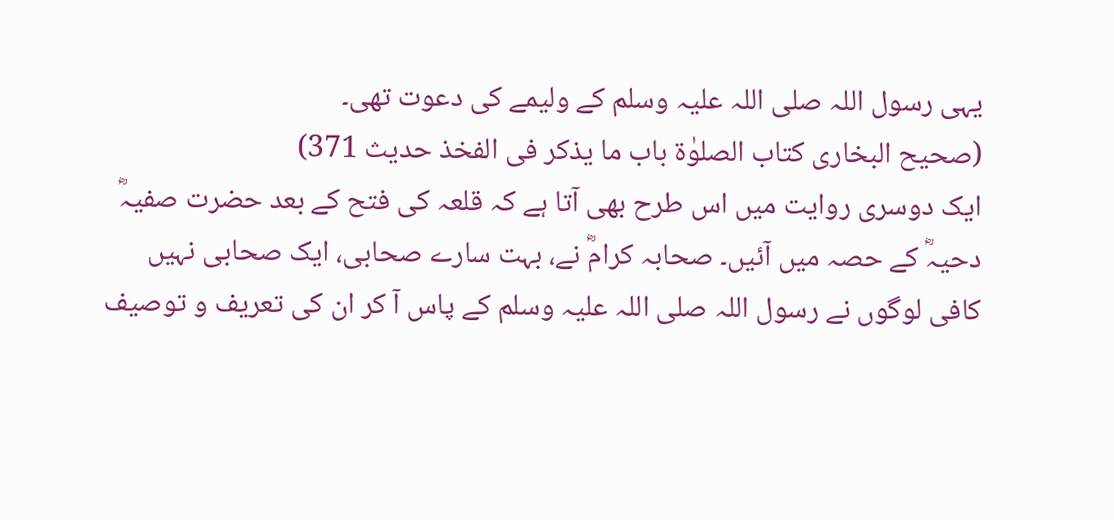یہی رسول اللہ صلی اللہ علیہ وسلم کے ولیمے کی دعوت تھی۔
(صحیح البخاری کتاب الصلوٰة باب ما یذکر فی الفخذ حدیث 371)
ایک دوسری روایت میں اس طرح بھی آتا ہے کہ قلعہ کی فتح کے بعد حضرت صفیہؓ دحیہؓ کے حصہ میں آئیں۔ صحابہ کرامؓ نے، بہت سارے صحابی، ایک صحابی نہیں کافی لوگوں نے رسول اللہ صلی اللہ علیہ وسلم کے پاس آ کر ان کی تعریف و توصیف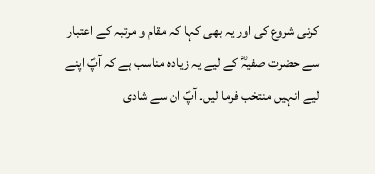کرنی شروع کی اور یہ بھی کہا کہ مقام و مرتبہ کے اعتبار سے حضرت صفیہؓ کے لیے یہ زیادہ مناسب ہے کہ آپؐ اپنے لیے انہیں منتخب فرما لیں۔ آپؐ ان سے شادی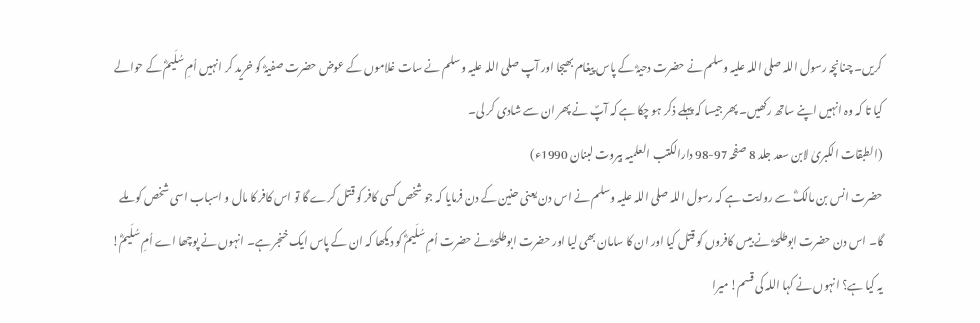کریں۔ چنانچہ رسول اللہ صلی اللہ علیہ وسلم نے حضرت دحیہؓ کے پاس پیغام بھیجا اور آپ صلی اللہ علیہ وسلم نے سات غلاموں کے عوض حضرت صفیہؓ کو خرید کر انہیں اُمِ سُلَیمؓ کے حوالے کیا تا کہ وہ انہیں اپنے ساتھ رکھیں۔ پھر جیسا کہ پہلے ذکر ہو چکا ہے کہ آپؐ نے پھر ان سے شادی کر لی۔
(الطبقات الکبریٰ لابن سعد جلد 8 صفحہ 97-98 دارالکتب العلمیہ بیروت لبنان 1990ء)
حضرت انس بن مالکؓ سے روایت ہے کہ رسول اللہ صلی اللہ علیہ وسلم نے اس دن یعنی حنین کے دن فرمایا کہ جو شخص کسی کافر کو قتل کرے گا تو اس کافر کا مال و اسباب اسی شخص کو ملے گا۔ اس دن حضرت ابوطلحہؓ نے بیس کافروں کو قتل کیا اور ان کا سامان بھی لیا اور حضرت ابوطلحہؓ نے حضرت اُمِ سُلَیمؓ کو دیکھا کہ ان کے پاس ایک خنجر ہے۔ انہوں نے پوچھا اے اُمِ سُلَیمؓ! یہ کیا ہے؟ انہوں نے کہا اللہ کی قسم! میرا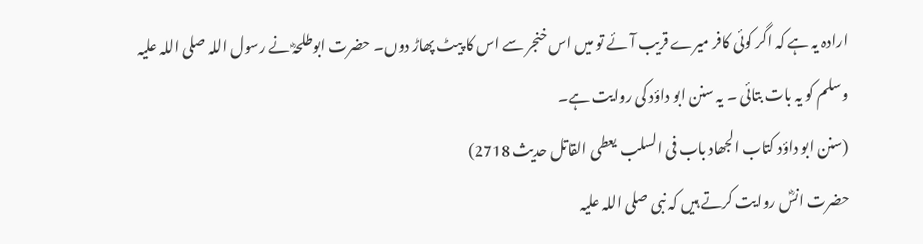ارادہ یہ ہے کہ اگر کوئی کافر میرے قریب آئے تو میں اس خنجر سے اس کا پیٹ پھاڑ دوں۔ حضرت ابوطلحہؓ نے رسول اللہ صلی اللہ علیہ وسلم کو یہ بات بتائی ۔ یہ سنن ابو داؤد کی روایت ہے۔
(سنن ابو داؤد کتاب الجھاد باب فی السلب یعطی القاتل حدیث 2718)
حضرت انسؓ روایت کرتے ہیں کہ نبی صلی اللہ علیہ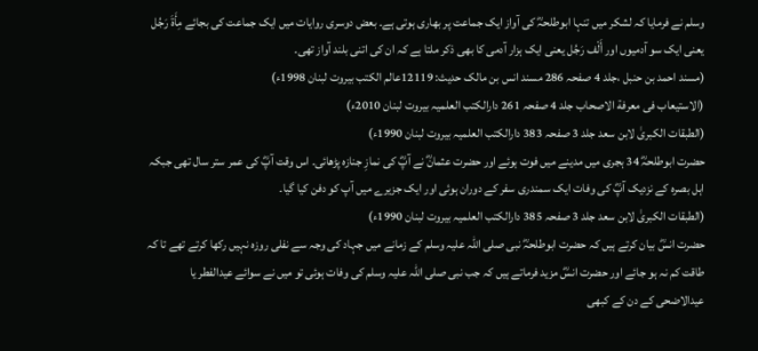وسلم نے فرمایا کہ لشکر میں تنہا ابوطلحہؓ کی آواز ایک جماعت پر بھاری ہوتی ہے۔ بعض دوسری روایات میں ایک جماعت کی بجائے مِأَةَ رَجُل یعنی ایک سو آدمیوں اور أَلْف رَجُل یعنی ایک ہزار آدمی کا بھی ذکر ملتا ہے کہ ان کی اتنی بلند آواز تھی۔
(مسند احمد بن حنبل ،جلد 4 صفحہ 286 مسند انس بن مالک حدیث: 12119عالم الکتب بیروت لبنان 1998ء)
(الاستیعاب فی معرفة الاصحاب جلد 4 صفحہ 261 دارالکتب العلمیہ بیروت لبنان 2010ء)
(الطبقات الکبریٰ لابن سعد جلد 3 صفحہ 383 دارالکتب العلمیہ بیروت لبنان 1990ء)
حضرت ابوطلحہؓ 34 ہجری میں مدینے میں فوت ہوئے اور حضرت عثمانؓ نے آپؓ کی نمازِ جنازہ پڑھائی۔ اس وقت آپؓ کی عمر ستر سال تھی جبکہ اہل بصرہ کے نزدیک آپؓ کی وفات ایک سمندری سفر کے دوران ہوئی اور ایک جزیرے میں آپ کو دفن کیا گیا۔
(الطبقات الکبریٰ لابن سعد جلد 3 صفحہ 385 دارالکتب العلمیہ بیروت لبنان 1990ء)
حضرت انسؓ بیان کرتے ہیں کہ حضرت ابوطلحہؓ نبی صلی اللہ علیہ وسلم کے زمانے میں جہاد کی وجہ سے نفلی روزہ نہیں رکھا کرتے تھے تا کہ طاقت کم نہ ہو جائے اور حضرت انسؓ مزید فرماتے ہیں کہ جب نبی صلی اللہ علیہ وسلم کی وفات ہوئی تو میں نے سوائے عیدالفطر یا عیدالاضحی کے دن کے کبھی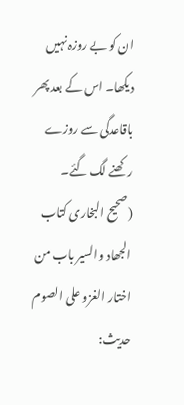ان کو بے روزہ نہیں دیکھا۔ اس کے بعد پھر باقاعدگی سے روزے رکھنے لگ گئے۔
(صحیح البخاری کتاب الجھاد والسیر باب من اختار الغزو علی الصوم حدیث: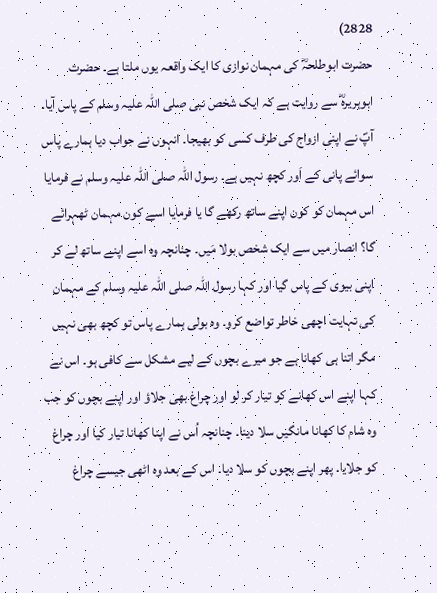2828)
حضرت ابوطلحہؓ کی مہمان نوازی کا ایک واقعہ یوں ملتا ہے۔ حضرت ابوہریرہؓ سے روایت ہے کہ ایک شخص نبی صلی اللہ علیہ وسلم کے پاس آیا۔ آپؐ نے اپنی ازواج کی طرف کسی کو بھیجا۔ انہوں نے جواب دیا ہمارے پاس سوائے پانی کے اَور کچھ نہیں ہے۔ رسول اللہ صلی اللہ علیہ وسلم نے فرمایا اس مہمان کو کون اپنے ساتھ رکھے گا یا فرمایا اسے کون مہمان ٹھہرائے گا؟ انصار میں سے ایک شخص بولا مَیں۔ چنانچہ وہ اسے اپنے ساتھ لے کر اپنی بیوی کے پاس گیا اور کہا رسول اللہ صلی اللہ علیہ وسلم کے مہمان کی نہایت اچھی خاطر تواضع کرو۔ وہ بولی ہمارے پاس تو کچھ بھی نہیں مگر اتنا ہی کھانا ہے جو میرے بچوں کے لیے مشکل سے کافی ہو۔ اس نے کہا اپنے اس کھانے کو تیار کر لو اور چراغ بھی جلاؤ اور اپنے بچوں کو جب وہ شام کا کھانا مانگیں سلا دینا۔ چنانچہ اُس نے اپنا کھانا تیار کیا اور چراغ کو جلایا۔ پھر اپنے بچوں کو سلا دیا۔ اس کے بعد وہ اٹھی جیسے چراغ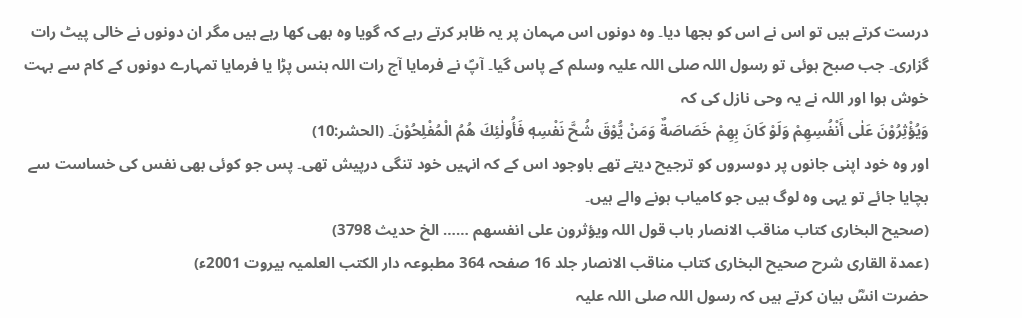درست کرتے ہیں تو اس نے اس کو بجھا دیا۔ وہ دونوں اس مہمان پر یہ ظاہر کرتے رہے کہ گویا وہ بھی کھا رہے ہیں مگر ان دونوں نے خالی پیٹ رات گزاری۔ جب صبح ہوئی تو رسول اللہ صلی اللہ علیہ وسلم کے پاس گیا۔ آپؐ نے فرمایا آج رات اللہ ہنس پڑا یا فرمایا تمہارے دونوں کے کام سے بہت خوش ہوا اور اللہ نے یہ وحی نازل کی کہ
وَيُؤْثِرُوْنَ عَلٰى أَنْفُسِهِمْ وَلَوْ كَانَ بِهِمْ خَصَاصَةٌ وَمَنْ يُّوْقَ شُحَّ نَفْسِهٖ فَأُولٰئِكَ هُمُ الْمُفْلِحُوْنَ۔ (الحشر:10)
اور وہ خود اپنی جانوں پر دوسروں کو ترجیح دیتے تھے باوجود اس کے کہ انہیں خود تنگی درپیش تھی۔ پس جو کوئی بھی نفس کی خساست سے بچایا جائے تو یہی وہ لوگ ہیں جو کامیاب ہونے والے ہیں۔
(صحیح البخاری کتاب مناقب الانصار باب قول اللہ ویؤثرون علی انفسھم …… الخ حدیث 3798)
(عمدۃ القاری شرح صحیح البخاری کتاب مناقب الانصار جلد 16 صفحہ 364 مطبوعہ دار الکتب العلمیہ بیروت 2001ء)
حضرت انسؓ بیان کرتے ہیں کہ رسول اللہ صلی اللہ علیہ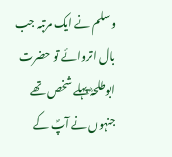وسلم نے ایک مرتبہ جب بال اتروائے تو حضرت ابوطلحہؓ پہلے شخص تھے جنہوں نے آپؐ کے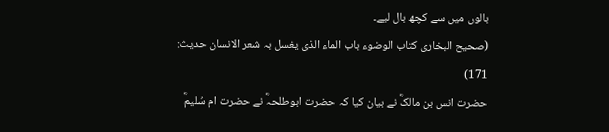بالوں میں سے کچھ بال لیے۔
(صحیح البخاری کتاب الوضوء باب الماء الذی یغسل بہ شعر الانسان حدیث: 171)
حضرت انس بن مالکؓ نے بیان کیا کہ حضرت ابوطلحہؓ نے حضرت ام سُلیمؓ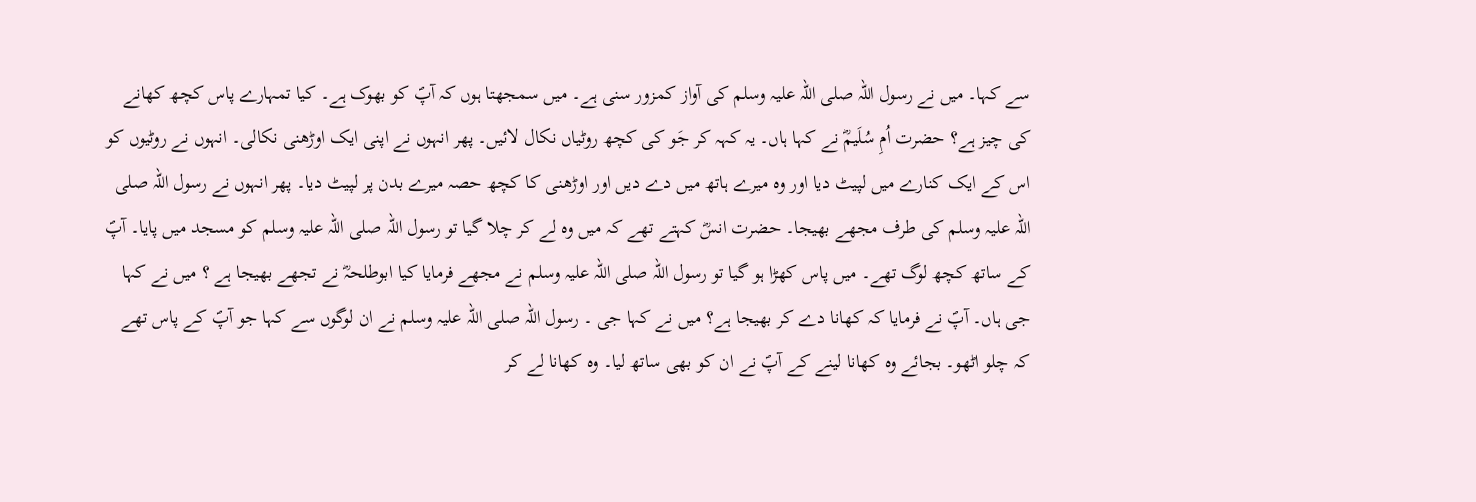سے کہا۔ میں نے رسول اللہ صلی اللہ علیہ وسلم کی آواز کمزور سنی ہے۔ میں سمجھتا ہوں کہ آپؐ کو بھوک ہے۔ کیا تمہارے پاس کچھ کھانے کی چیز ہے؟ حضرت اُمِ سُلَیمؓ نے کہا ہاں۔ یہ کہہ کر جَو کی کچھ روٹیاں نکال لائیں۔ پھر انہوں نے اپنی ایک اوڑھنی نکالی۔ انہوں نے روٹیوں کو اس کے ایک کنارے میں لپیٹ دیا اور وہ میرے ہاتھ میں دے دیں اور اوڑھنی کا کچھ حصہ میرے بدن پر لپیٹ دیا۔ پھر انہوں نے رسول اللہ صلی اللہ علیہ وسلم کی طرف مجھے بھیجا۔ حضرت انسؓ کہتے تھے کہ میں وہ لے کر چلا گیا تو رسول اللہ صلی اللہ علیہ وسلم کو مسجد میں پایا۔ آپؐ کے ساتھ کچھ لوگ تھے۔ میں پاس کھڑا ہو گیا تو رسول اللہ صلی اللہ علیہ وسلم نے مجھے فرمایا کیا ابوطلحہؓ نے تجھے بھیجا ہے ؟ میں نے کہا جی ہاں۔ آپؐ نے فرمایا کہ کھانا دے کر بھیجا ہے؟ میں نے کہا جی ۔ رسول اللہ صلی اللہ علیہ وسلم نے ان لوگوں سے کہا جو آپؐ کے پاس تھے کہ چلو اٹھو۔ بجائے وہ کھانا لینے کے آپؐ نے ان کو بھی ساتھ لیا۔ وہ کھانا لے کر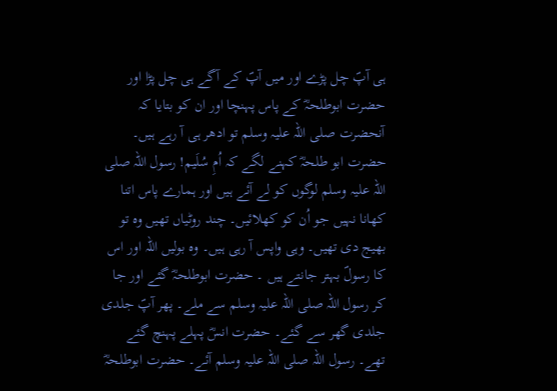ہی آپؐ چل پڑے اور میں آپؐ کے آگے ہی چل پڑا اور حضرت ابوطلحہؓ کے پاس پہنچا اور ان کو بتایا کہ آنحضرت صلی اللہ علیہ وسلم تو ادھر ہی آ رہے ہیں۔ حضرت ابو طلحہؓ کہنے لگے کہ اُمِ سُلَیم! رسول اللہ صلی اللہ علیہ وسلم لوگوں کو لے آئے ہیں اور ہمارے پاس اتنا کھانا نہیں جو اُن کو کھلائیں۔ چند روٹیاں تھیں وہ تو بھیج دی تھیں۔ وہی واپس آ رہی ہیں۔ وہ بولیں اللہ اور اس کا رسولؐ بہتر جانتے ہیں ۔ حضرت ابوطلحہؓ گئے اور جا کر رسول اللہ صلی اللہ علیہ وسلم سے ملے۔ پھر آپؐ جلدی جلدی گھر سے گئے۔ حضرت انسؓ پہلے پہنچ گئے تھے۔ رسول اللہ صلی اللہ علیہ وسلم آئے۔ حضرت ابوطلحہؓ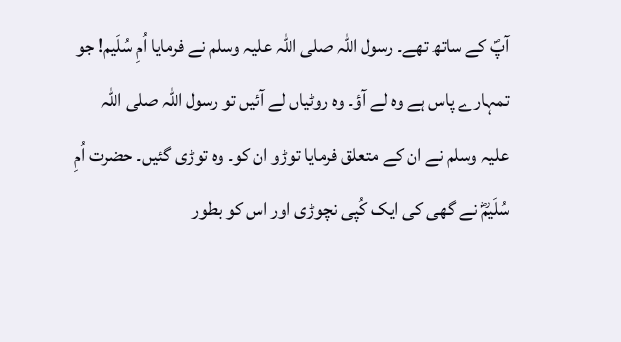آپؐ کے ساتھ تھے۔ رسول اللہ صلی اللہ علیہ وسلم نے فرمایا اُمِ سُلَیم! جو تمہارے پاس ہے وہ لے آؤ۔ وہ روٹیاں لے آئیں تو رسول اللہ صلی اللہ علیہ وسلم نے ان کے متعلق فرمایا توڑو ان کو۔ وہ توڑی گئیں۔ حضرت اُمِ سُلَیمؓ نے گھی کی ایک کُپی نچوڑی اور اس کو بطور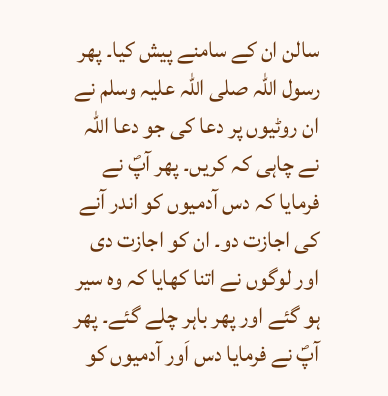سالن ان کے سامنے پیش کیا۔ پھر رسول اللہ صلی اللہ علیہ وسلم نے ان روٹیوں پر دعا کی جو دعا اللہ نے چاہی کہ کریں۔ پھر آپؐ نے فرمایا کہ دس آدمیوں کو اندر آنے کی اجازت دو۔ ان کو اجازت دی اور لوگوں نے اتنا کھایا کہ وہ سیر ہو گئے اور پھر باہر چلے گئے۔ پھر آپؐ نے فرمایا دس اَور آدمیوں کو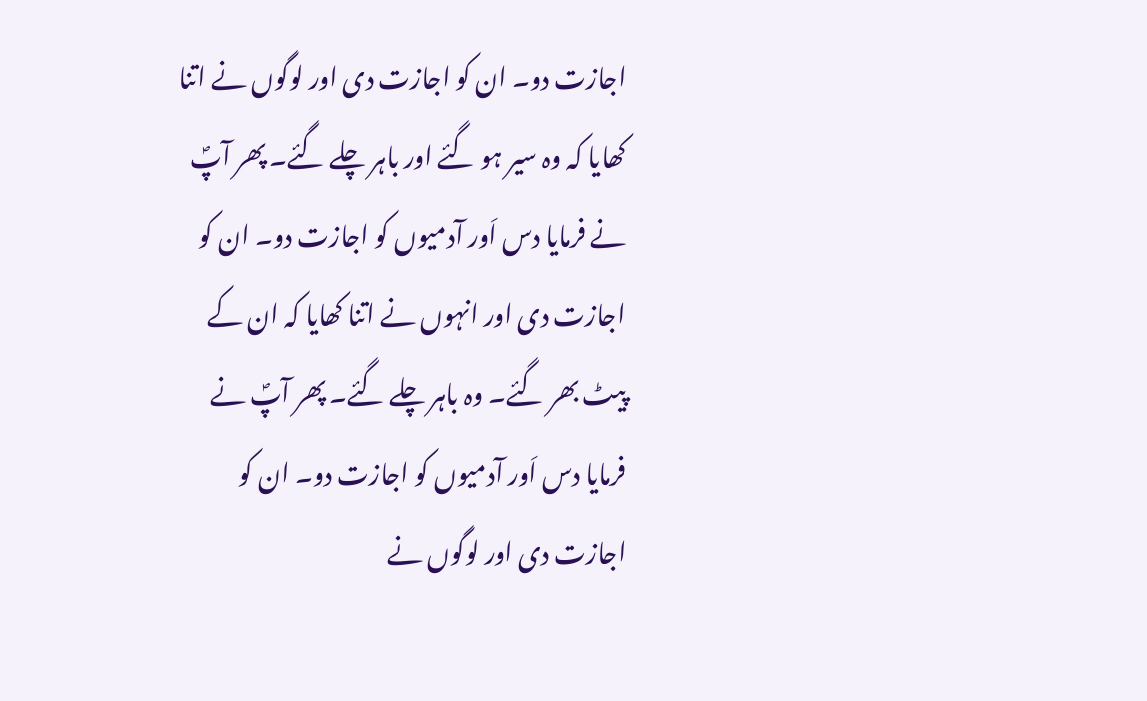اجازت دو۔ ان کو اجازت دی اور لوگوں نے اتنا کھایا کہ وہ سیر ہو گئے اور باہر چلے گئے۔ پھر آپؐ نے فرمایا دس اَور آدمیوں کو اجازت دو۔ ان کو اجازت دی اور انہوں نے اتنا کھایا کہ ان کے پیٹ بھر گئے۔ وہ باہر چلے گئے۔ پھر آپؐ نے فرمایا دس اَور آدمیوں کو اجازت دو۔ ان کو اجازت دی اور لوگوں نے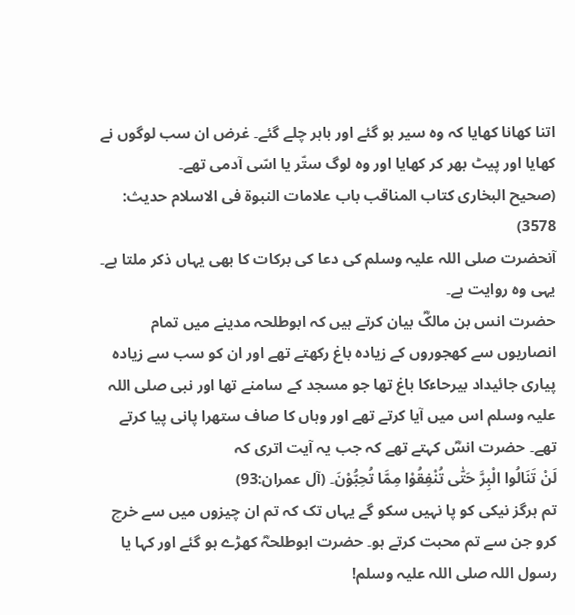اتنا کھانا کھایا کہ وہ سیر ہو گئے اور باہر چلے گئے۔ غرض ان سب لوگوں نے کھایا اور پیٹ بھر کر کھایا اور وہ لوگ ستّر یا اسّی آدمی تھے۔
(صحیح البخاری کتاب المناقب باب علامات النبوة فی الاسلام حدیث: 3578)
آنحضرت صلی اللہ علیہ وسلم کی دعا کی برکات کا بھی یہاں ذکر ملتا ہے۔ یہی وہ روایت ہے۔
حضرت انس بن مالکؓ بیان کرتے ہیں کہ ابوطلحہ مدینے میں تمام انصاریوں سے کھجوروں کے زیادہ باغ رکھتے تھے اور ان کو سب سے زیادہ پیاری جائیداد بیرحاءکا باغ تھا جو مسجد کے سامنے تھا اور نبی صلی اللہ علیہ وسلم اس میں آیا کرتے تھے اور وہاں کا صاف ستھرا پانی پیا کرتے تھے۔ حضرت انسؓ کہتے تھے کہ جب یہ آیت اتری کہ
لَنْ تَنَالُوا الْبِرَّ حَتّٰى تُنْفِقُوْا مِمَّا تُحِبُّوْنَ۔ (آل عمران:93)
تم ہرگز نیکی کو پا نہیں سکو گے یہاں تک کہ تم ان چیزوں میں سے خرچ کرو جن سے تم محبت کرتے ہو۔ حضرت ابوطلحہؓ کھڑے ہو گئے اور کہا یا رسول اللہ صلی اللہ علیہ وسلم!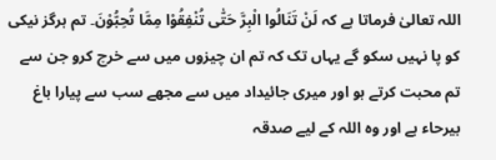اللہ تعالیٰ فرماتا ہے کہ لَنْ تَنَالُوا الْبِرَّ حَتّٰى تُنْفِقُوْا مِمَّا تُحِبُّوْنَ۔ تم ہرگز نیکی کو پا نہیں سکو گے یہاں تک کہ تم ان چیزوں میں سے خرچ کرو جن سے تم محبت کرتے ہو اور میری جائیداد میں سے مجھے سب سے پیارا باغ بیرحاء ہے اور وہ اللہ کے لیے صدقہ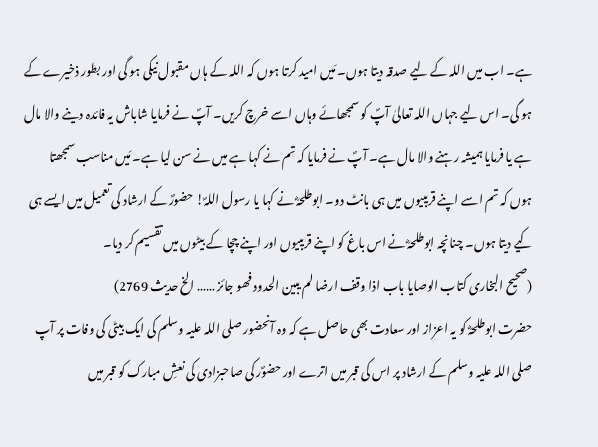ہے۔ اب میں اللہ کے لیے صدقہ دیتا ہوں۔ مَیں امید کرتا ہوں کہ اللہ کے ہاں مقبول نیکی ہو گی اور بطور ذخیرے کے ہو گی۔ اس لیے جہاں اللہ تعالیٰ آپؐ کو سمجھائے وہاں اسے خرچ کریں۔ آپؐ نے فرمایا شاباش یہ فائدہ دینے والا مال ہے یا فرمایا ہمیشہ رہنے والا مال ہے۔ آپؐ نے فرمایا کہ تم نے کہا ہے میں نے سن لیا ہے۔ مَیں مناسب سمجھتا ہوں کہ تم اسے اپنے قریبیوں میں ہی بانٹ دو۔ ابوطلحہؓ نے کہا یا رسول اللہؐ! حضورؐ کے ارشاد کی تعمیل میں ایسے ہی کیے دیتا ہوں۔ چنانچہ ابوطلحہؓ نے اس باغ کو اپنے قریبیوں اور اپنے چچا کے بیٹوں میں تقسیم کر دیا۔
(صحیح البخاری کتاب الوصایا باب اذا وقف ارضا لم یبین الحدود فھو جائز …… الخ حدیث 2769)
حضرت ابوطلحہؓ کو یہ اعزاز اور سعادت بھی حاصل ہے کہ وہ آنحضور صلی اللہ علیہ وسلم کی ایک بیٹی کی وفات پر آپ صلی اللہ علیہ وسلم کے ارشاد پر اس کی قبر میں اترے اور حضوؐر کی صاحبزادی کی نعشِ مبارک کو قبر میں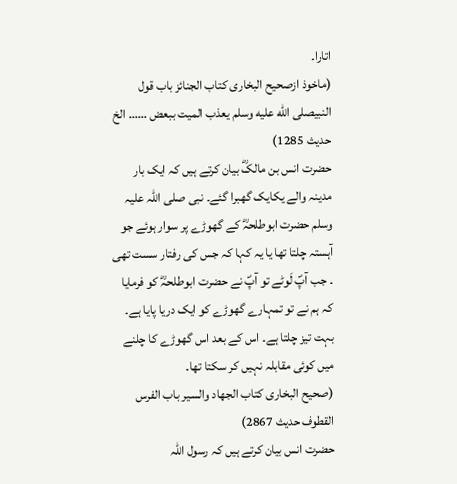اتارا۔
(ماخوذ ازصحیح البخاری کتاب الجنائز باب قول النبیصلى الله عليه وسلم یعذب المیت ببعض …… الخ حدیث 1285)
حضرت انس بن مالکؓ بیان کرتے ہیں کہ ایک بار مدینہ والے یکایک گھبرا گئے۔ نبی صلی اللہ علیہ وسلم حضرت ابوطلحہؓ کے گھوڑے پر سوار ہوئے جو آہستہ چلتا تھا یا یہ کہا کہ جس کی رفتار سست تھی ۔ جب آپؐ لَوٹے تو آپؐ نے حضرت ابوطلحہؓ کو فرمایا کہ ہم نے تو تمہارے گھوڑے کو ایک دریا پایا ہے۔ بہت تیز چلتا ہے۔ اس کے بعد اس گھوڑے کا چلنے میں کوئی مقابلہ نہیں کر سکتا تھا۔
(صحیح البخاری کتاب الجھاد والسیر باب الفرس القطوف حدیث 2867)
حضرت انس بیان کرتے ہیں کہ رسول اللہ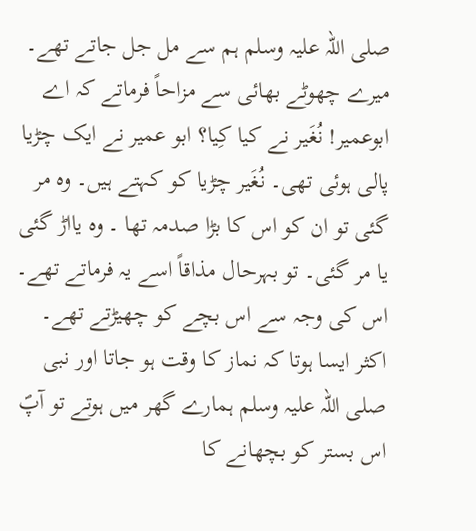صلی اللہ علیہ وسلم ہم سے مل جل جاتے تھے۔ میرے چھوٹے بھائی سے مزاحاً فرماتے کہ اے ابوعمیر! نُغَیر نے کیا کِیا؟ ابو عمیر نے ایک چڑیا پالی ہوئی تھی۔ نُغَیر چڑیا کو کہتے ہیں۔ وہ مر گئی تو ان کو اس کا بڑا صدمہ تھا ۔ وہ یااڑ گئی یا مر گئی۔ تو بہرحال مذاقاً اسے یہ فرماتے تھے۔ اس کی وجہ سے اس بچے کو چھیڑتے تھے۔ اکثر ایسا ہوتا کہ نماز کا وقت ہو جاتا اور نبی صلی اللہ علیہ وسلم ہمارے گھر میں ہوتے تو آپؐ اس بستر کو بچھانے کا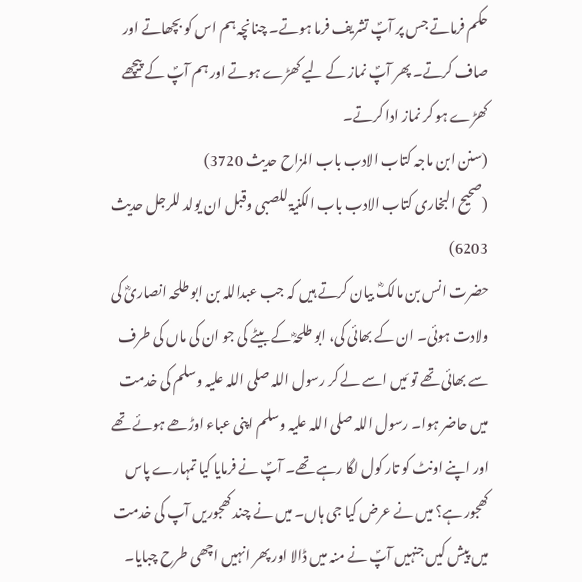حکم فرماتے جس پر آپؐ تشریف فرما ہوتے۔ چنانچہ ہم اس کو بچھاتے اور صاف کرتے۔ پھر آپؐ نماز کے لیے کھڑے ہوتے اور ہم آپؐ کے پیچھے کھڑے ہو کر نماز ادا کرتے۔
(سنن ابن ماجہ کتاب الادب باب المزاح حدیث 3720)
(صحیح البخاری کتاب الادب باب الکنیۃ للصبی وقبل ان یولد للرجل حدیث 6203)
حضرت انس بن مالکؓ بیان کرتے ہیں کہ جب عبداللہ بن ابو طلحہ انصاریؓ کی ولادت ہوئی۔ ان کے بھائی کی، ابو طلحہؓ کے بیٹے کی جو ان کی ماں کی طرف سے بھائی تھے تو مَیں اسے لے کر رسول اللہ صلی اللہ علیہ وسلم کی خدمت میں حاضر ہوا۔ رسول اللہ صلی اللہ علیہ وسلم اپنی عباء اوڑھے ہوئے تھے اور اپنے اونٹ کو تار کول لگا رہے تھے۔ آپؐ نے فرمایا کیا تمہارے پاس کھجور ہے؟ میں نے عرض کیا جی ہاں۔ میں نے چند کھجوریں آپ کی خدمت میں پیش کیں جنہیں آپؐ نے منہ میں ڈالا اور پھر انہیں اچھی طرح چبایا۔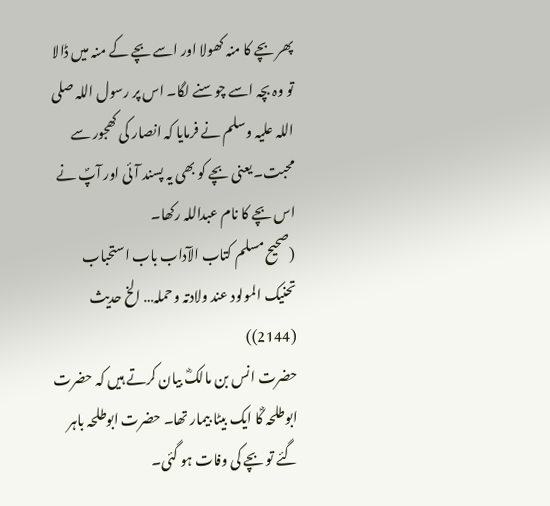پھر بچے کا منہ کھولا اور اسے بچے کے منہ میں ڈالا تو وہ بچہ اسے چوسنے لگا۔ اس پر رسول اللہ صلی اللہ علیہ وسلم نے فرمایا کہ انصار کی کھجور سے محبت۔ یعنی بچے کو بھی یہ پسند آئی اور آپؐ نے اس بچے کا نام عبداللہ رکھا۔
(صحیح مسلم کتاب الآداب باب استحباب تحنیک المولود عند ولادتہ وحملہ… الخ حدیث (2144))
حضرت انس بن مالکؓ بیان کرتے ہیں کہ حضرت ابوطلحہ ؓکا ایک بیٹا بیمار تھا۔ حضرت ابوطلحہ باہر گئے تو بچے کی وفات ہو گئی۔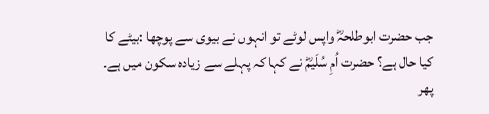جب حضرت ابوطلحہؓ واپس لوٹے تو انہوں نے بیوی سے پوچھا :بیٹے کا کیا حال ہے؟ حضرت اُمِ سُلَیمؓ نے کہا کہ پہلے سے زیادہ سکون میں ہے۔ پھر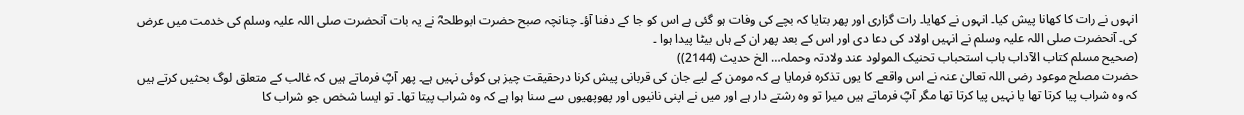انہوں نے رات کا کھانا پیش کیا۔ انہوں نے کھایا۔ رات گزاری اور پھر بتایا کہ بچے کی وفات ہو گئی ہے اس کو جا کے دفنا آؤ۔ چنانچہ صبح حضرت ابوطلحہؓ نے یہ بات آنحضرت صلی اللہ علیہ وسلم کی خدمت میں عرض کی۔ آنحضرت صلی اللہ علیہ وسلم نے انہیں اولاد کی دعا دی اور اس کے بعد پھر ان کے ہاں بیٹا پیدا ہوا ۔
(صحیح مسلم کتاب الآداب باب استحباب تحنیک المولود عند ولادتہ وحملہ… الخ حدیث (2144))
حضرت مصلح موعود رضی اللہ تعالیٰ عنہ نے اس واقعے کا یوں تذکرہ فرمایا ہے کہ مومن کے لیے جان کی قربانی پیش کرنا درحقیقت چیز ہی کوئی نہیں ہے۔ پھر آپؓ فرماتے ہیں کہ غالب کے متعلق لوگ بحثیں کرتے ہیں کہ وہ شراب پیا کرتا تھا یا نہیں پیا کرتا تھا مگر آپؓ فرماتے ہیں میرا تو وہ رشتے دار ہے اور میں نے اپنی نانیوں اور پھوپھیوں سے سنا ہوا ہے کہ وہ شراب پیتا تھا۔ تو ایسا شخص جو شراب کا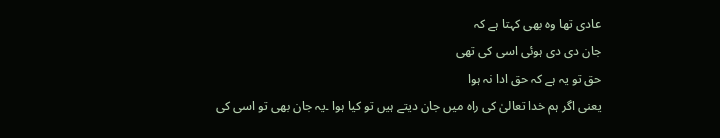عادی تھا وہ بھی کہتا ہے کہ
جان دی دی ہوئی اسی کی تھی
حق تو یہ ہے کہ حق ادا نہ ہوا
یعنی اگر ہم خدا تعالیٰ کی راہ میں جان دیتے ہیں تو کیا ہوا ۔یہ جان بھی تو اسی کی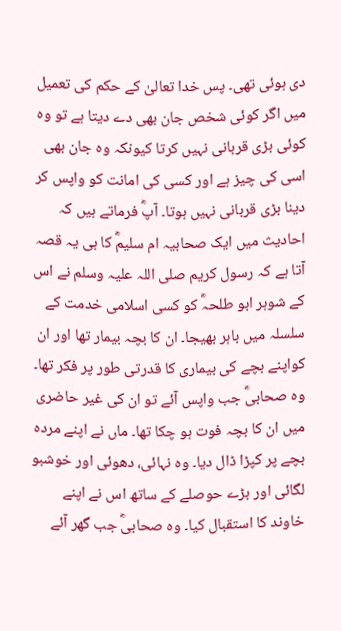دی ہوئی تھی۔ پس خدا تعالیٰ کے حکم کی تعمیل میں اگر کوئی شخص جان بھی دے دیتا ہے تو وہ کوئی بڑی قربانی نہیں کرتا کیونکہ وہ جان بھی اسی کی چیز ہے اور کسی کی امانت کو واپس کر دینا بڑی قربانی نہیں ہوتا۔ آپؓ فرماتے ہیں کہ احادیث میں ایک صحابیہ ام سلیمؓ کا ہی یہ قصہ آتا ہے کہ رسول کریم صلی اللہ علیہ وسلم نے اس کے شوہر ابو طلحہؓ کو کسی اسلامی خدمت کے سلسلہ میں باہر بھیجا۔ ان کا بچہ بیمار تھا اور ان کواپنے بچے کی بیماری کا قدرتی طور پر فکر تھا۔ وہ صحابیؓ جب واپس آئے تو ان کی غیر حاضری میں ان کا بچہ فوت ہو چکا تھا۔ ماں نے اپنے مردہ بچے پر کپڑا ڈال دیا۔ وہ نہائی، دھوئی اور خوشبو لگائی اور بڑے حوصلے کے ساتھ اس نے اپنے خاوند کا استقبال کیا۔ وہ صحابیؓ جب گھر آئے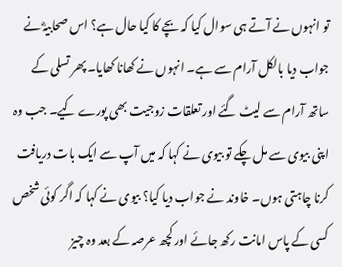تو انہوں نے آتے ہی سوال کیا کہ بچے کا کیا حال ہے؟ اس صحابیہؓ نے جواب دیا بالکل آرام سے ہے۔ انہوں نے کھانا کھایا۔ پھر تسلی کے ساتھ آرام سے لیٹ گئے اور تعلقات زوجیت بھی پورے کیے۔ جب وہ اپنی بیوی سے مل چکے تو بیوی نے کہا کہ میں آپ سے ایک بات دریافت کرنا چاہتی ہوں۔ خاوند نے جواب دیا کیا؟ بیوی نے کہا کہ اگر کوئی شخص کسی کے پاس امانت رکھ جائے اور کچھ عرصہ کے بعد وہ چیز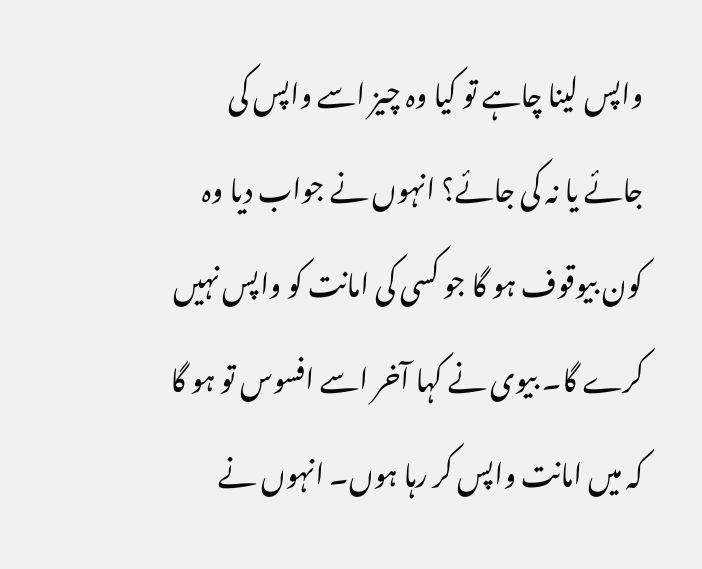واپس لینا چاہے تو کیا وہ چیز اسے واپس کی جائے یا نہ کی جائے؟ انہوں نے جواب دیا وہ کون بیوقوف ہو گا جو کسی کی امانت کو واپس نہیں کرے گا۔ بیوی نے کہا آخر اسے افسوس تو ہو گا کہ میں امانت واپس کر رہا ہوں۔ انہوں نے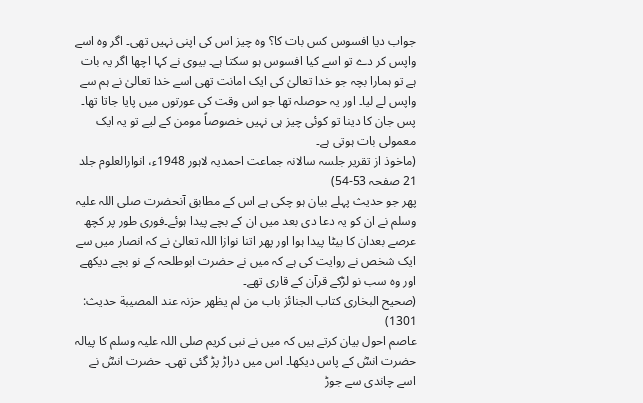جواب دیا افسوس کس بات کا؟ وہ چیز اس کی اپنی نہیں تھی۔ اگر وہ اسے واپس کر دے تو اسے کیا افسوس ہو سکتا ہے۔ بیوی نے کہا اچھا اگر یہ بات ہے تو ہمارا بچہ جو خدا تعالیٰ کی ایک امانت تھی اسے خدا تعالیٰ نے ہم سے واپس لے لیا۔ اور یہ حوصلہ تھا جو اس وقت کی عورتوں میں پایا جاتا تھا۔ پس جان کا دینا تو کوئی چیز ہی نہیں خصوصاً مومن کے لیے تو یہ ایک معمولی بات ہوتی ہے۔
(ماخوذ از تقریر جلسہ سالانہ جماعت احمدیہ لاہور 1948ء، انوارالعلوم جلد 21 صفحہ 53-54)
پھر جو حدیث پہلے بیان ہو چکی ہے اس کے مطابق آنحضرت صلی اللہ علیہ وسلم نے ان کو یہ دعا دی بعد میں ان کے بچے پیدا ہوئے۔فوری طور پر کچھ عرصے بعدان کا بیٹا پیدا ہوا اور پھر اتنا نوازا اللہ تعالیٰ نے کہ انصار میں سے ایک شخص نے روایت کی ہے کہ میں نے حضرت ابوطلحہ کے نو بچے دیکھے اور وہ سب نو لڑکے قرآن کے قاری تھے۔
(صحیح البخاری کتاب الجنائز باب من لم یظھر حزنہ عند المصیبة حدیث: 1301)
عاصم احول بیان کرتے ہیں کہ میں نے نبی کریم صلی اللہ علیہ وسلم کا پیالہ حضرت انسؓ کے پاس دیکھا۔ اس میں دراڑ پڑ گئی تھی۔ حضرت انسؓ نے اسے چاندی سے جوڑ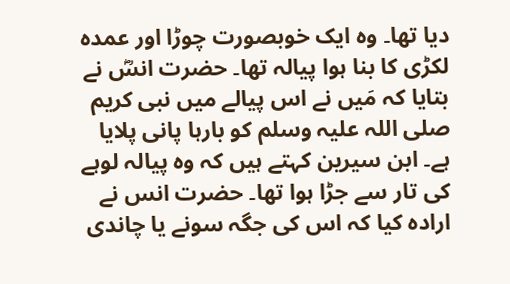دیا تھا۔ وہ ایک خوبصورت چوڑا اور عمدہ لکڑی کا بنا ہوا پیالہ تھا۔ حضرت انسؓ نے بتایا کہ مَیں نے اس پیالے میں نبی کریم صلی اللہ علیہ وسلم کو بارہا پانی پلایا ہے۔ ابن سیرین کہتے ہیں کہ وہ پیالہ لوہے کی تار سے جڑا ہوا تھا۔ حضرت انس نے ارادہ کیا کہ اس کی جگہ سونے یا چاندی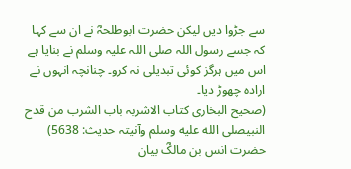سے جڑوا دیں لیکن حضرت ابوطلحہؓ نے ان سے کہا کہ جسے رسول اللہ صلی اللہ علیہ وسلم نے بنایا ہے اس میں ہرگز کوئی تبدیلی نہ کرو۔ چنانچہ انہوں نے ارادہ چھوڑ دیا۔
(صحیح البخاری کتاب الاشربہ باب الشرب من قدح النبیصلى الله عليه وسلم وآنیتہ حدیث: 5638)
حضرت انس بن مالکؓ بیان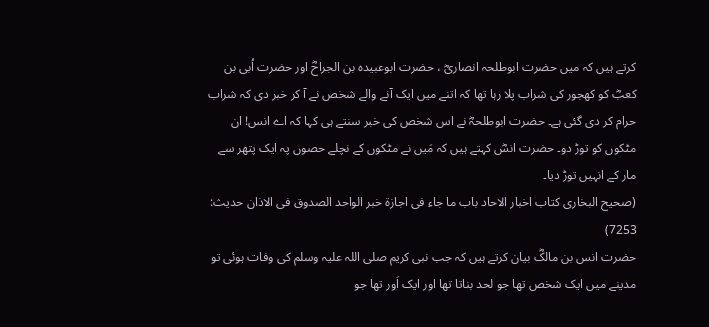کرتے ہیں کہ میں حضرت ابوطلحہ انصاریؓ ، حضرت ابوعبیدہ بن الجراحؓ اور حضرت اُبی بن کعبؓ کو کھجور کی شراب پلا رہا تھا کہ اتنے میں ایک آنے والے شخص نے آ کر خبر دی کہ شراب حرام کر دی گئی ہے۔ حضرت ابوطلحہؓ نے اس شخص کی خبر سنتے ہی کہا کہ اے انس! ان مٹکوں کو توڑ دو۔ حضرت انسؓ کہتے ہیں کہ مَیں نے مٹکوں کے نچلے حصوں پہ ایک پتھر سے مار کے انہیں توڑ دیا۔
(صحیح البخاری کتاب اخبار الاحاد باب ما جاء فی اجازة خبر الواحد الصدوق فی الاذان حدیث: 7253)
حضرت انس بن مالکؓ بیان کرتے ہیں کہ جب نبی کریم صلی اللہ علیہ وسلم کی وفات ہوئی تو مدینے میں ایک شخص تھا جو لحد بناتا تھا اور ایک اَور تھا جو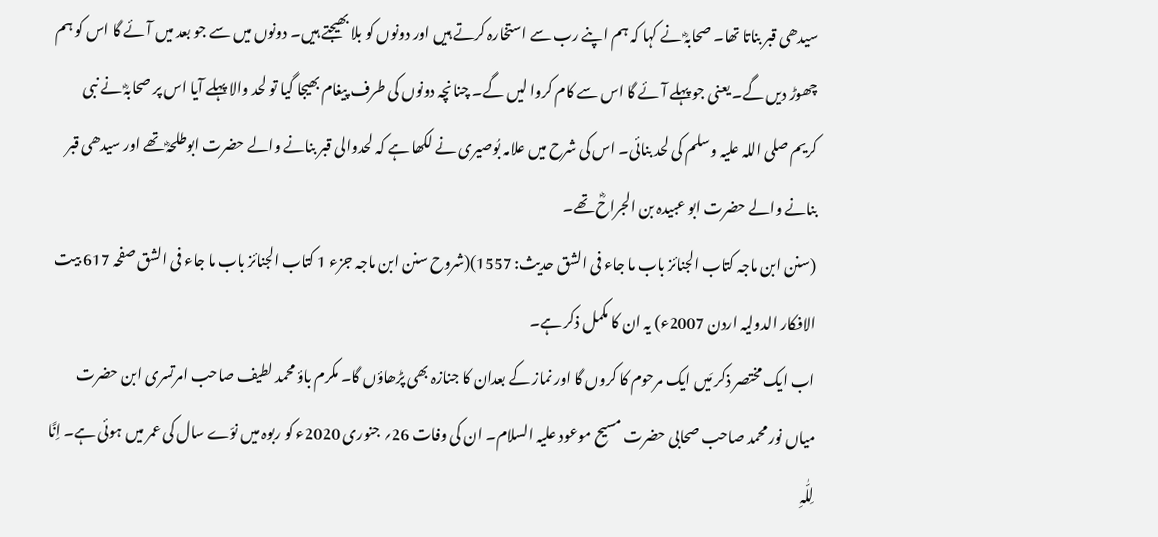سیدھی قبر بناتا تھا۔ صحابہؓ نے کہا کہ ہم اپنے رب سے استخارہ کرتے ہیں اور دونوں کو بلا بھیجتے ہیں۔ دونوں میں سے جو بعد میں آئے گا اس کو ہم چھوڑ دیں گے۔ یعنی جو پہلے آئے گا اس سے کام کروا لیں گے۔ چنانچہ دونوں کی طرف پیغام بھیجا گیا تو لحد والا پہلے آیا اس پر صحابہؓ نے نبی کریم صلی اللہ علیہ وسلم کی لحد بنائی۔ اس کی شرح میں علامہ بُوصیری نے لکھا ہے کہ لحدوالی قبر بنانے والے حضرت ابوطلحہؓ تھے اور سیدھی قبر بنانے والے حضرت ابو عبیدہ بن الجراحؓ تھے۔
(سنن ابن ماجہ کتاب الجنائز باب ما جاء فی الشق حدیث: 1557)(شروح سنن ابن ماجہ جزء 1 کتاب الجنائز باب ما جاء فی الشق صفحہ 617 بیت الافکار الدولیہ اردن 2007ء) یہ ان کا مکمل ذکر ہے۔
اب ایک مختصر ذکر مَیں ایک مرحوم کا کروں گا اور نماز کے بعدان کا جنازہ بھی پڑھاؤں گا۔ مکرم باؤ محمد لطیف صاحب امرتسری ابن حضرت میاں نور محمد صاحب صحابی حضرت مسیح موعود علیہ السلام۔ ان کی وفات 26؍ جنوری 2020ء کو ربوہ میں نوّے سال کی عمر میں ہوئی ہے۔ اِنَّا لِلّٰہِ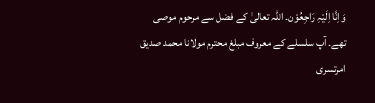وَاِنَّا اِلَیْہِ رَاجِعُوْن۔ اللہ تعالیٰ کے فضل سے مرحوم موصی تھے۔ آپ سلسلے کے معروف مبلغ محترم مولانا محمد صدیق امرتسری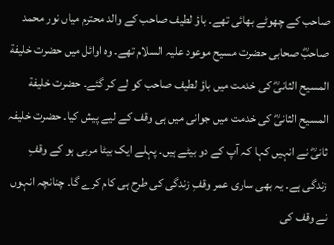صاحب کے چھوٹے بھائی تھے۔ باؤ لطیف صاحب کے والد محترم میاں نور محمد صاحبؓ صحابی حضرت مسیح موعود علیہ السلام تھے۔ وہ اوائل میں حضرت خلیفة المسیح الثانیؓ کی خدمت میں باؤ لطیف صاحب کو لے کر گئے۔ حضرت خلیفة المسیح الثانیؓ کی خدمت میں جوانی میں ہی وقف کے لیے پیش کیا۔ حضرت خلیفہ ثانیؓ نے انہیں کہا کہ آپ کے دو بیٹے ہیں۔ پہلے ایک بیٹا مربی ہو کے وقفِ زندگی ہے۔ یہ بھی ساری عمر وقفِ زندگی کی طرح ہی کام کرے گا۔ چنانچہ انہوں نے وقف کی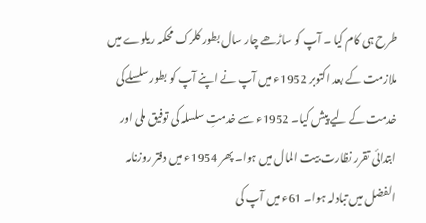طرح ہی کام کیا ۔ آپ کو ساڑھے چار سال بطور کلرک محکمہ ریلوے میں ملازمت کے بعد اکتوبر 1952ء میں آپ نے اپنے آپ کو بطور سلسلےکی خدمت کے لیے پیش کیا۔ 1952ء سے خدمتِ سلسلہ کی توفیق ملی اور ابتدائی تقرر نظارت بیت المال میں ہوا۔ پھر 1954ء میں دفتر روزنامہ الفضل میں تبادلہ ہوا۔ 61ء میں آپ کی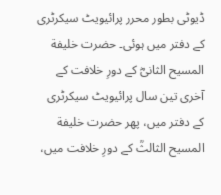ڈیوٹی بطور محرر پرائیویٹ سیکرٹری کے دفتر میں ہوئی۔ حضرت خلیفة المسیح الثانیؓ کے دورِ خلافت کے آخری تین سال پرائیویٹ سیکرٹری کے دفتر میں، پھر حضرت خلیفة المسیح الثالثؒ کے دورِ خلافت میں،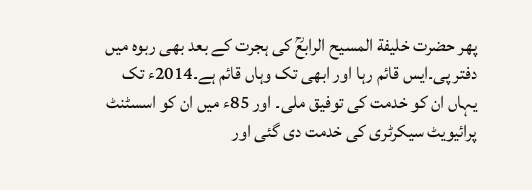پھر حضرت خلیفة المسیح الرابعؒ کی ہجرت کے بعد بھی ربوہ میں دفتر پی۔ایس قائم رہا اور ابھی تک وہاں قائم ہے۔2014ء تک یہاں ان کو خدمت کی توفیق ملی۔ اور 85ء میں ان کو اسسٹنٹ پرائیویٹ سیکرٹری کی خدمت دی گئی اور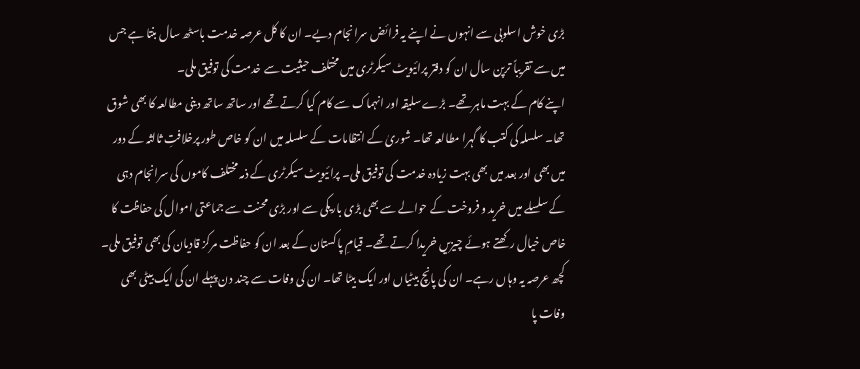بڑی خوش اسلوبی سے انہوں نے اپنے یہ فرائض سرانجام دیے۔ ان کا کل عرصہ خدمت باسٹھ سال بنتا ہے جس میں سے تقریباً ترپن سال ان کو دفتر پرائیویٹ سیکرٹری میں مختلف حیثیت سے خدمت کی توفیق ملی۔
اپنے کام کے بہت ماہر تھے۔ بڑے سلیقہ اور انہماک سے کام کیا کرتے تھے اور ساتھ ساتھ دینی مطالعہ کا بھی شوق تھا۔ سلسلہ کی کتب کا گہرا مطالعہ تھا۔ شوریٰ کے انتظامات کے سلسلہ میں ان کو خاص طور پرخلافتِ ثالثہ کے دور میں بھی اور بعد میں بھی بہت زیادہ خدمت کی توفیق ملی۔ پرائیویٹ سیکرٹری کے ذمہ مختلف کاموں کی سرانجام دہی کے سلسلے میں خرید و فروخت کے حوالے سے بھی بڑی باریکی سے اور بڑی محنت سے جماعتی اموال کی حفاظت کا خاص خیال رکھتے ہوئے چیزیں خریدا کرتے تھے۔ قیامِ پاکستان کے بعد ان کو حفاظت مرکز قادیان کی بھی توفیق ملی۔ کچھ عرصہ یہ وہاں رہے۔ ان کی پانچ بیٹیاں اور ایک بیٹا تھا۔ ان کی وفات سے چند دن پہلے ان کی ایک بیٹی بھی وفات پا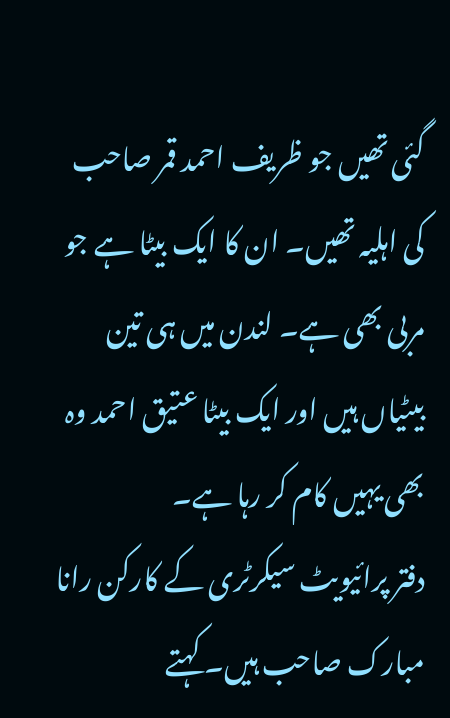گئی تھیں جو ظریف احمد قمر صاحب کی اہلیہ تھیں۔ ان کا ایک بیٹا ہے جو مربی بھی ہے۔ لندن میں ہی تین بیٹیاں ہیں اور ایک بیٹا عتیق احمد وہ بھی یہیں کام کر رہا ہے۔
دفتر پرائیویٹ سیکرٹری کے کارکن رانا مبارک صاحب ہیں۔ کہتے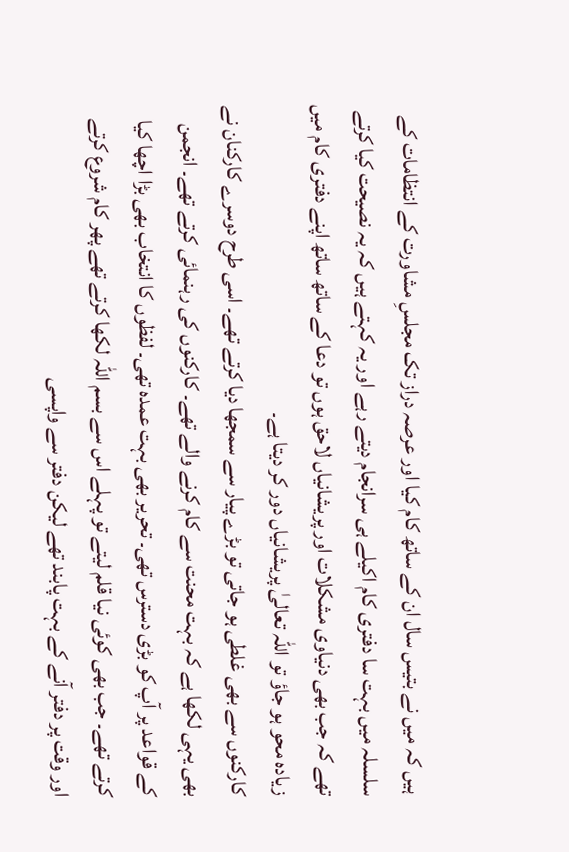ہیں کہ میں نے بتیس سال ان کے ساتھ کام کیا اور عرصہ دراز تک مجلسِ مشاورت کے انتظامات کے سلسلہ میں بہت سا دفتری کام اکیلے ہی سرانجام دیتے رہے اور یہ کہتے ہیں کہ یہ نصیحت کیا کرتے تھے کہ جب بھی دنیاوی مشکلات اور پریشانیاں لاحق ہوں تو دعا کے ساتھ ساتھ اپنے دفتری کام میں زیادہ محو ہو جاؤ تو اللہ تعالیٰ پریشانیاں دور کر دیتا ہے۔
کارکنوں سے بھی غلطی ہو جاتی تو بڑے پیار سے سمجھا دیا کرتے تھے۔ اسی طرح دوسرے کارکنان نے بھی یہی لکھا ہے کہ بہت محنت سے کام کرنے والے تھے۔ کارکنوں کی رہنمائی کرتے تھے۔ انجمن کے قواعد پر آپ کو بڑی دسترس تھی۔ تحریر بھی بہت عمدہ تھی۔ لفظوں کا انتخاب بھی بڑا اچھا کیا کرتے تھے۔ جب بھی کوئی نیا قلم لیتے تو پہلے اس سے بسم اللہ لکھا کرتے تھے پھر کام شروع کرتے اور وقت پر دفتر آنے کے بہت پابند تھے لیکن دفتر سے واپسی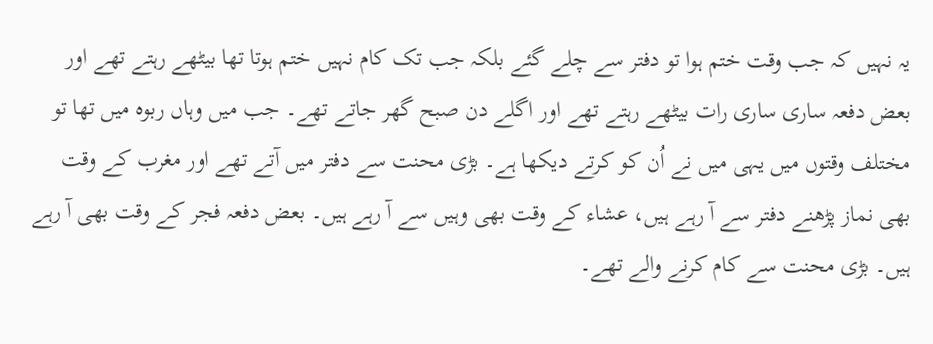یہ نہیں کہ جب وقت ختم ہوا تو دفتر سے چلے گئے بلکہ جب تک کام نہیں ختم ہوتا تھا بیٹھے رہتے تھے اور بعض دفعہ ساری ساری رات بیٹھے رہتے تھے اور اگلے دن صبح گھر جاتے تھے۔ جب میں وہاں ربوہ میں تھا تو مختلف وقتوں میں یہی میں نے اُن کو کرتے دیکھا ہے۔ بڑی محنت سے دفتر میں آتے تھے اور مغرب کے وقت بھی نماز پڑھنے دفتر سے آ رہے ہیں، عشاء کے وقت بھی وہیں سے آ رہے ہیں۔ بعض دفعہ فجر کے وقت بھی آ رہے ہیں۔ بڑی محنت سے کام کرنے والے تھے۔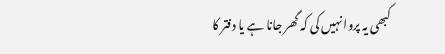کبھی یہ پروا نہیں کی کہ گھر جانا ہے یا دفتر کا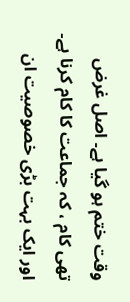وقت ختم ہو گیا ہے۔ اصل غرض تھی کام ، کہ جماعت کا کام کرنا ہے۔ اور ایک بہت بڑی خصوصیت ان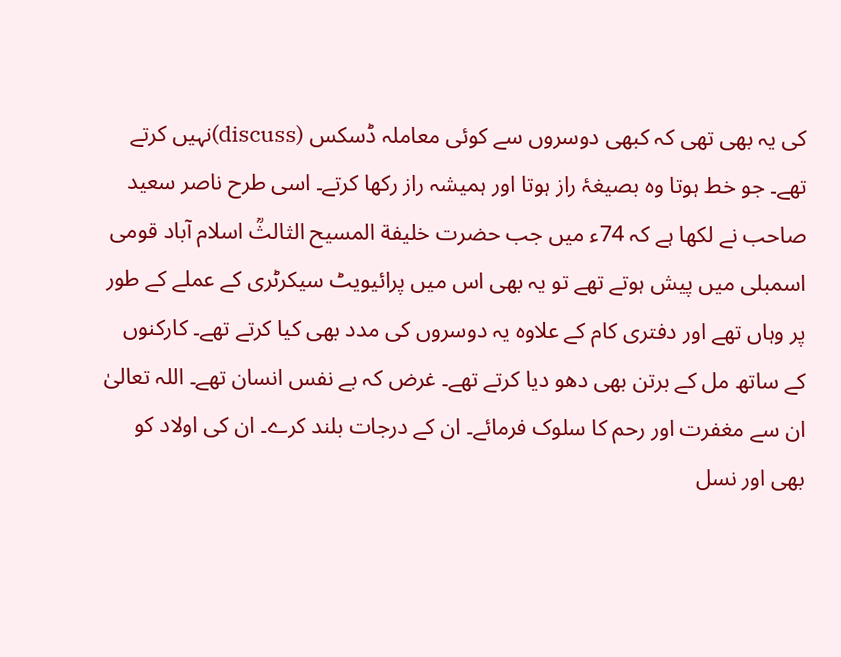کی یہ بھی تھی کہ کبھی دوسروں سے کوئی معاملہ ڈسکس (discuss)نہیں کرتے تھے۔ جو خط ہوتا وہ بصیغۂ راز ہوتا اور ہمیشہ راز رکھا کرتے۔ اسی طرح ناصر سعید صاحب نے لکھا ہے کہ 74ء میں جب حضرت خلیفة المسیح الثالثؒ اسلام آباد قومی اسمبلی میں پیش ہوتے تھے تو یہ بھی اس میں پرائیویٹ سیکرٹری کے عملے کے طور پر وہاں تھے اور دفتری کام کے علاوہ یہ دوسروں کی مدد بھی کیا کرتے تھے۔ کارکنوں کے ساتھ مل کے برتن بھی دھو دیا کرتے تھے۔ غرض کہ بے نفس انسان تھے۔ اللہ تعالیٰ ان سے مغفرت اور رحم کا سلوک فرمائے۔ ان کے درجات بلند کرے۔ ان کی اولاد کو بھی اور نسل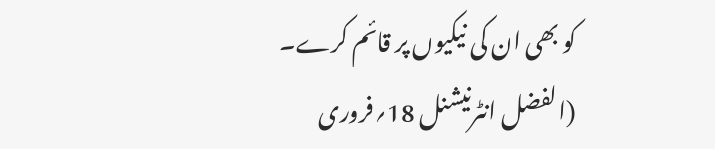کو بھی ان کی نیکیوں پر قائم کرے۔
(الفضل انٹرنیشنل 18؍فروری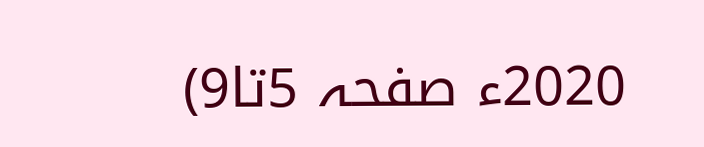2020ء صفحہ 5تا9)